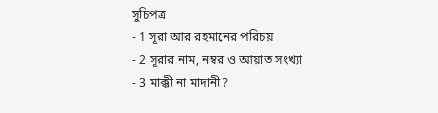সুচিপত্র
- 1 সূরা আর রহমানের পরিচয়
- 2 সূরার নাম, নম্বর ও আয়াত সংখ্যা
- 3 মাক্কী না মাদানী?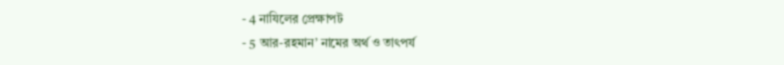- 4 নাযিলের প্রেক্ষাপট
- 5 আর-রহমান’ নামের অর্থ ও তাৎপর্য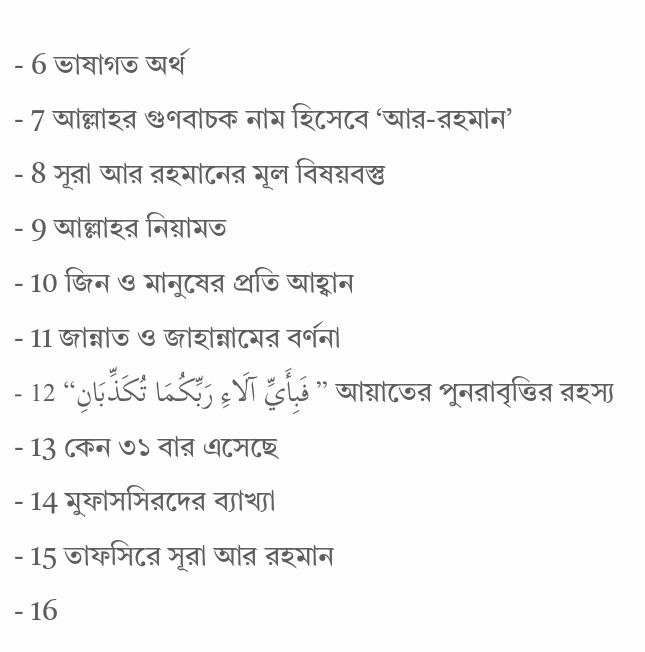- 6 ভাষাগত অর্থ
- 7 আল্লাহর গুণবাচক নাম হিসেবে ‘আর-রহমান’
- 8 সূরা আর রহমানের মূল বিষয়বস্তু
- 9 আল্লাহর নিয়ামত
- 10 জিন ও মানুষের প্রতি আহ্বান
- 11 জান্নাত ও জাহান্নামের বর্ণনা
- 12 “فَبِأَيِّ آلَاءِ رَبِّكُمَا تُكَذِّبَانِ” আয়াতের পুনরাবৃত্তির রহস্য
- 13 কেন ৩১ বার এসেছে
- 14 মুফাসসিরদের ব্যাখ্যা
- 15 তাফসিরে সূরা আর রহমান
- 16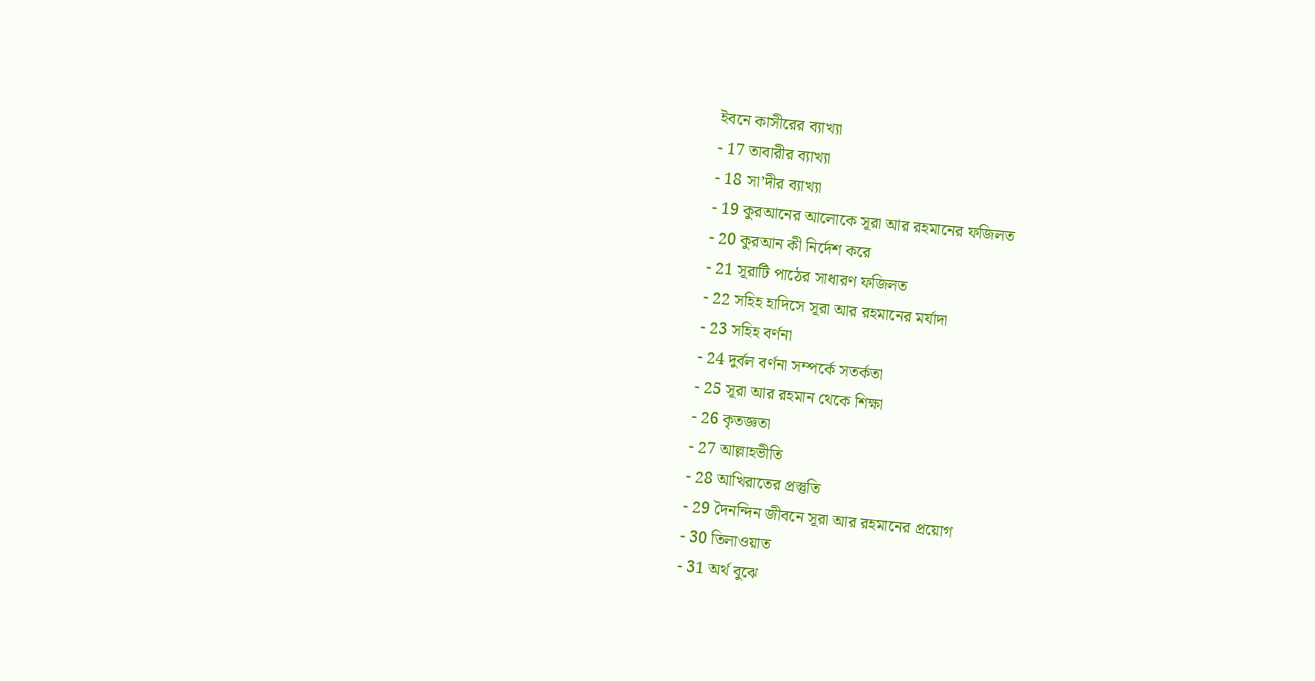ইবনে কাসীরের ব্যাখ্যা
- 17 তাবারীর ব্যাখ্যা
- 18 সা’দীর ব্যাখ্যা
- 19 কুরআনের আলোকে সূরা আর রহমানের ফজিলত
- 20 কুরআন কী নির্দেশ করে
- 21 সূরাটি পাঠের সাধারণ ফজিলত
- 22 সহিহ হাদিসে সূরা আর রহমানের মর্যাদা
- 23 সহিহ বর্ণনা
- 24 দুর্বল বর্ণনা সম্পর্কে সতর্কতা
- 25 সূরা আর রহমান থেকে শিক্ষা
- 26 কৃতজ্ঞতা
- 27 আল্লাহভীতি
- 28 আখিরাতের প্রস্তুতি
- 29 দৈনন্দিন জীবনে সূরা আর রহমানের প্রয়োগ
- 30 তিলাওয়াত
- 31 অর্থ বুঝে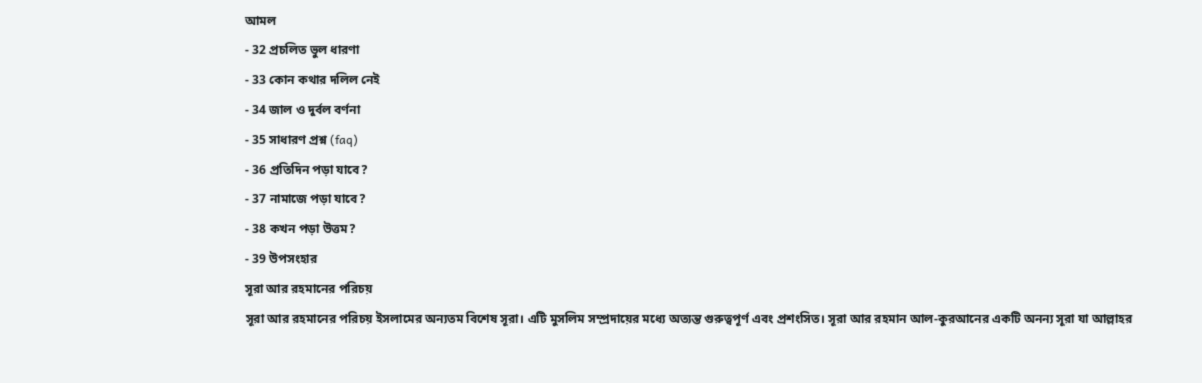আমল
- 32 প্রচলিত ভুল ধারণা
- 33 কোন কথার দলিল নেই
- 34 জাল ও দুর্বল বর্ণনা
- 35 সাধারণ প্রশ্ন (faq)
- 36 প্রতিদিন পড়া যাবে?
- 37 নামাজে পড়া যাবে?
- 38 কখন পড়া উত্তম?
- 39 উপসংহার
সূরা আর রহমানের পরিচয়
সূরা আর রহমানের পরিচয় ইসলামের অন্যতম বিশেষ সূরা। এটি মুসলিম সম্প্রদায়ের মধ্যে অত্যন্ত গুরুত্বপূর্ণ এবং প্রশংসিত। সূরা আর রহমান আল-কুরআনের একটি অনন্য সূরা যা আল্লাহর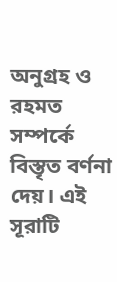অনুগ্রহ ও রহমত সম্পর্কে বিস্তৃত বর্ণনা দেয়। এই সূরাটি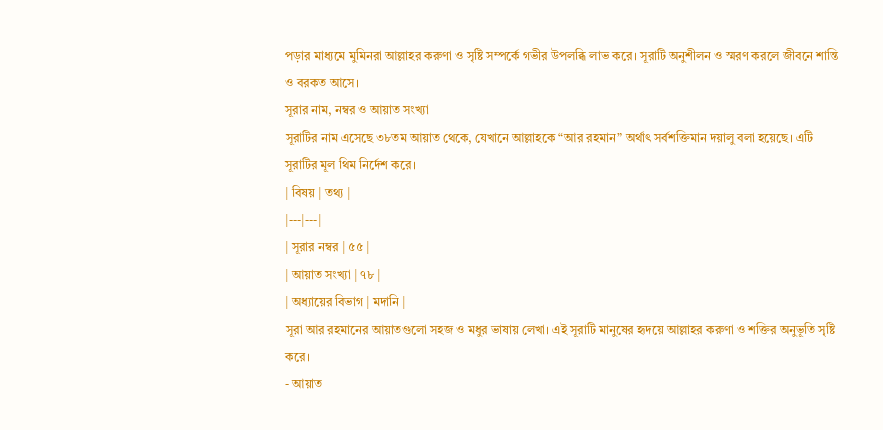পড়ার মাধ্যমে মুমিনরা আল্লাহর করুণা ও সৃষ্টি সম্পর্কে গভীর উপলব্ধি লাভ করে। সূরাটি অনুশীলন ও স্মরণ করলে জীবনে শান্তি ও বরকত আসে।
সূরার নাম, নম্বর ও আয়াত সংখ্যা
সূরাটির নাম এসেছে ৩৮তম আয়াত থেকে, যেখানে আল্লাহকে “আর রহমান” অর্থাৎ সর্বশক্তিমান দয়ালু বলা হয়েছে। এটি সূরাটির মূল থিম নির্দেশ করে।
| বিষয় | তথ্য |
|---|---|
| সূরার নম্বর | ৫৫ |
| আয়াত সংখ্যা | ৭৮ |
| অধ্যায়ের বিভাগ | মদানি |
সূরা আর রহমানের আয়াতগুলো সহজ ও মধুর ভাষায় লেখা। এই সূরাটি মানুষের হৃদয়ে আল্লাহর করুণা ও শক্তির অনুভূতি সৃষ্টি করে।
- আয়াত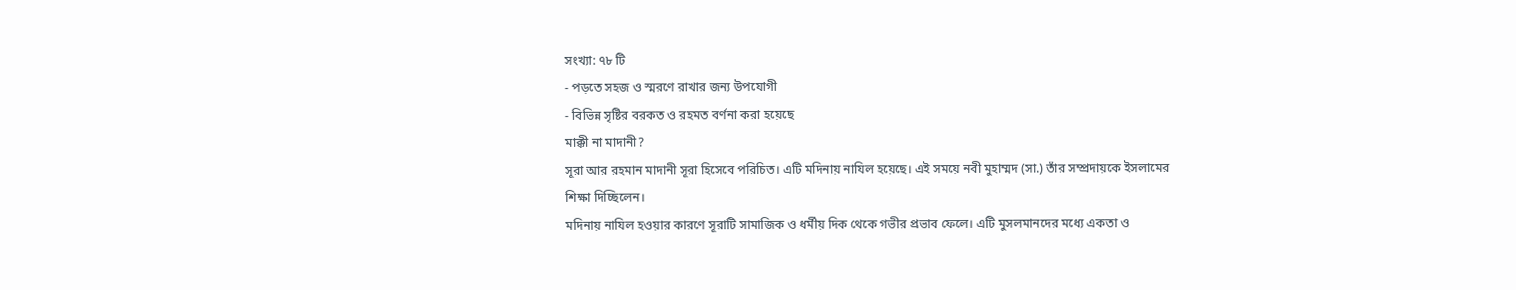সংখ্যা: ৭৮ টি
- পড়তে সহজ ও স্মরণে রাখার জন্য উপযোগী
- বিভিন্ন সৃষ্টির বরকত ও রহমত বর্ণনা করা হয়েছে
মাক্কী না মাদানী?
সূরা আর রহমান মাদানী সূরা হিসেবে পরিচিত। এটি মদিনায় নাযিল হয়েছে। এই সময়ে নবী মুহাম্মদ (সা.) তাঁর সম্প্রদায়কে ইসলামের শিক্ষা দিচ্ছিলেন।
মদিনায় নাযিল হওয়ার কারণে সূরাটি সামাজিক ও ধর্মীয় দিক থেকে গভীর প্রভাব ফেলে। এটি মুসলমানদের মধ্যে একতা ও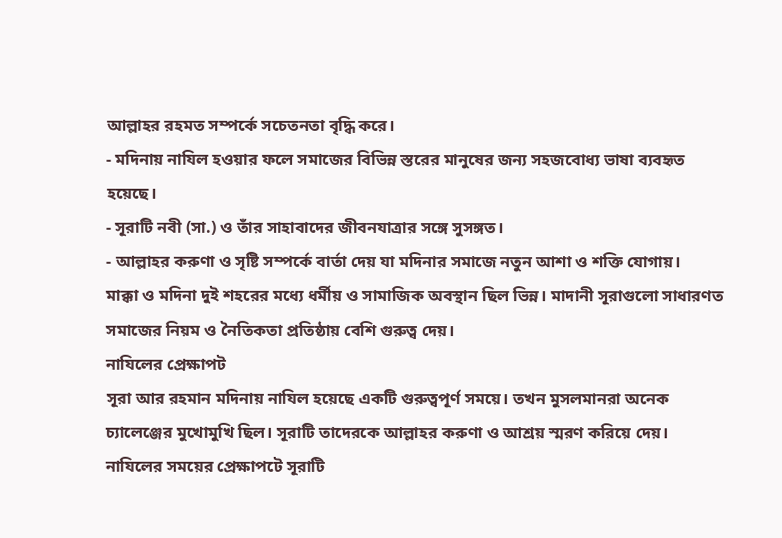আল্লাহর রহমত সম্পর্কে সচেতনতা বৃদ্ধি করে।
- মদিনায় নাযিল হওয়ার ফলে সমাজের বিভিন্ন স্তরের মানুষের জন্য সহজবোধ্য ভাষা ব্যবহৃত হয়েছে।
- সূরাটি নবী (সা.) ও তাঁর সাহাবাদের জীবনযাত্রার সঙ্গে সুসঙ্গত।
- আল্লাহর করুণা ও সৃষ্টি সম্পর্কে বার্তা দেয় যা মদিনার সমাজে নতুন আশা ও শক্তি যোগায়।
মাক্কা ও মদিনা দুই শহরের মধ্যে ধর্মীয় ও সামাজিক অবস্থান ছিল ভিন্ন। মাদানী সূরাগুলো সাধারণত সমাজের নিয়ম ও নৈতিকতা প্রতিষ্ঠায় বেশি গুরুত্ব দেয়।
নাযিলের প্রেক্ষাপট
সূরা আর রহমান মদিনায় নাযিল হয়েছে একটি গুরুত্বপূর্ণ সময়ে। তখন মুসলমানরা অনেক চ্যালেঞ্জের মুখোমুখি ছিল। সূরাটি তাদেরকে আল্লাহর করুণা ও আশ্রয় স্মরণ করিয়ে দেয়।
নাযিলের সময়ের প্রেক্ষাপটে সূরাটি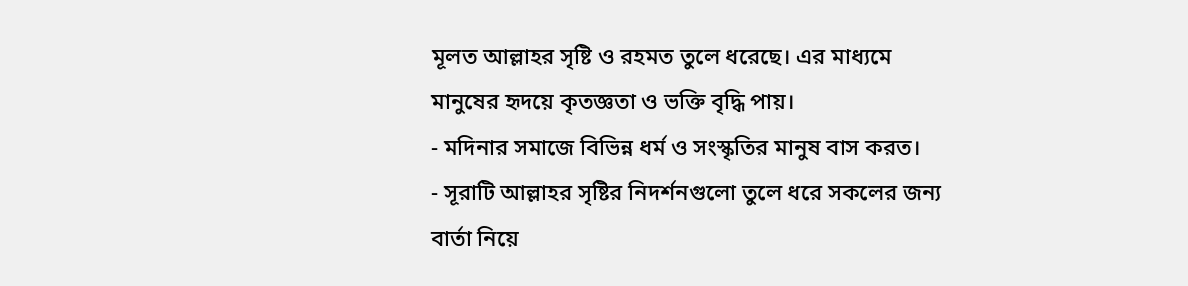মূলত আল্লাহর সৃষ্টি ও রহমত তুলে ধরেছে। এর মাধ্যমে মানুষের হৃদয়ে কৃতজ্ঞতা ও ভক্তি বৃদ্ধি পায়।
- মদিনার সমাজে বিভিন্ন ধর্ম ও সংস্কৃতির মানুষ বাস করত।
- সূরাটি আল্লাহর সৃষ্টির নিদর্শনগুলো তুলে ধরে সকলের জন্য বার্তা নিয়ে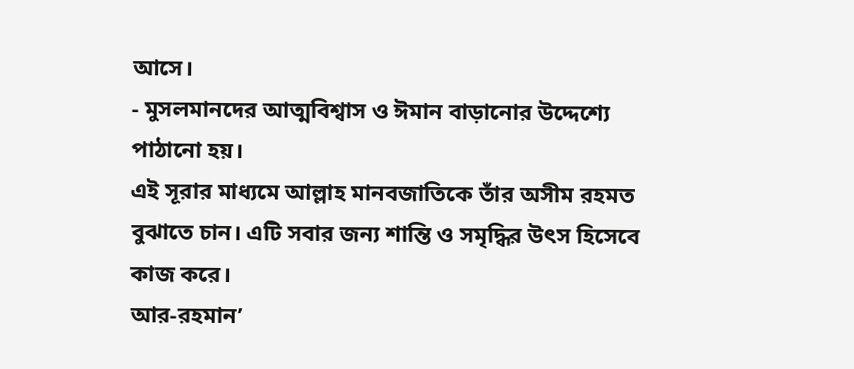আসে।
- মুসলমানদের আত্মবিশ্বাস ও ঈমান বাড়ানোর উদ্দেশ্যে পাঠানো হয়।
এই সূরার মাধ্যমে আল্লাহ মানবজাতিকে তাঁর অসীম রহমত বুঝাতে চান। এটি সবার জন্য শান্তি ও সমৃদ্ধির উৎস হিসেবে কাজ করে।
আর-রহমান’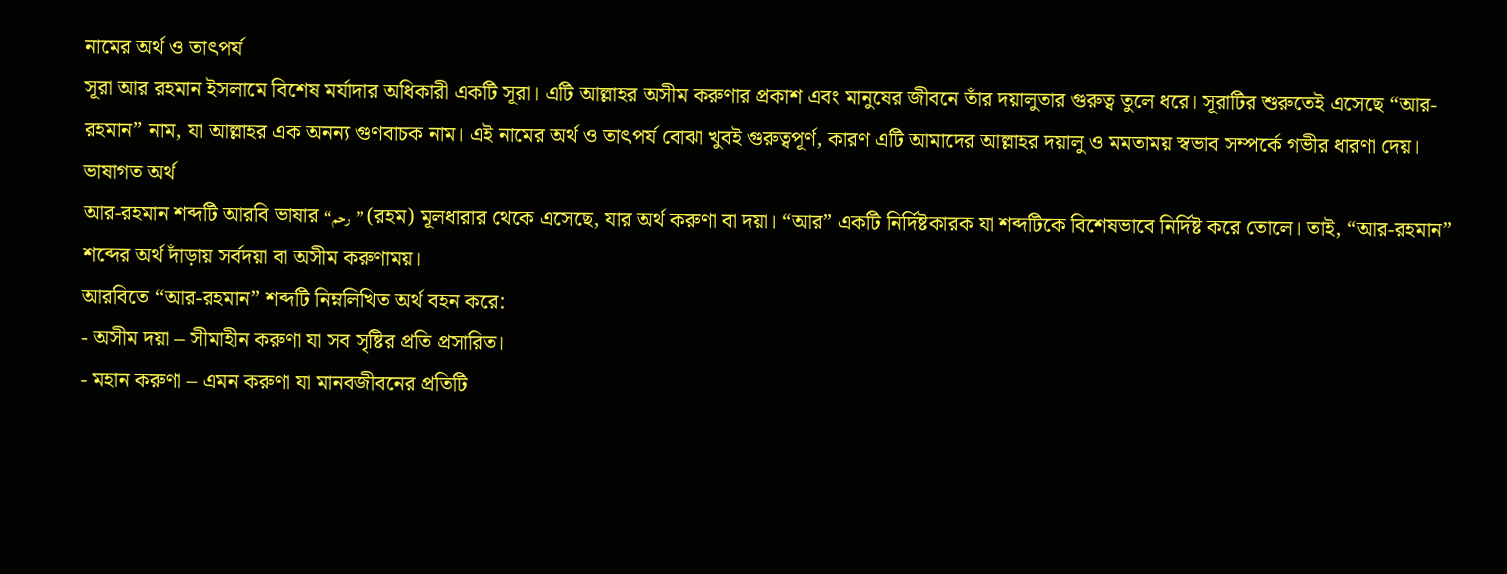নামের অর্থ ও তাৎপর্য
সূরা আর রহমান ইসলামে বিশেষ মর্যাদার অধিকারী একটি সূরা। এটি আল্লাহর অসীম করুণার প্রকাশ এবং মানুষের জীবনে তাঁর দয়ালুতার গুরুত্ব তুলে ধরে। সূরাটির শুরুতেই এসেছে “আর-রহমান” নাম, যা আল্লাহর এক অনন্য গুণবাচক নাম। এই নামের অর্থ ও তাৎপর্য বোঝা খুবই গুরুত্বপূর্ণ, কারণ এটি আমাদের আল্লাহর দয়ালু ও মমতাময় স্বভাব সম্পর্কে গভীর ধারণা দেয়।
ভাষাগত অর্থ
আর-রহমান শব্দটি আরবি ভাষার “رحم” (রহম) মূলধারার থেকে এসেছে, যার অর্থ করুণা বা দয়া। “আর” একটি নির্দিষ্টকারক যা শব্দটিকে বিশেষভাবে নির্দিষ্ট করে তোলে। তাই, “আর-রহমান” শব্দের অর্থ দাঁড়ায় সর্বদয়া বা অসীম করুণাময়।
আরবিতে “আর-রহমান” শব্দটি নিম্নলিখিত অর্থ বহন করে:
- অসীম দয়া – সীমাহীন করুণা যা সব সৃষ্টির প্রতি প্রসারিত।
- মহান করুণা – এমন করুণা যা মানবজীবনের প্রতিটি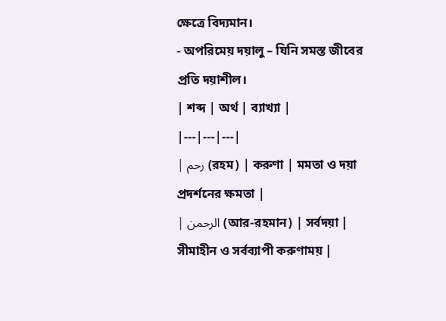ক্ষেত্রে বিদ্যমান।
- অপরিমেয় দয়ালু – যিনি সমস্ত জীবের প্রতি দয়াশীল।
| শব্দ | অর্থ | ব্যাখ্যা |
|---|---|---|
| رحم (রহম) | করুণা | মমতা ও দয়া প্রদর্শনের ক্ষমতা |
| الرحمن (আর-রহমান) | সর্বদয়া | সীমাহীন ও সর্বব্যাপী করুণাময় |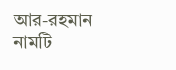আর-রহমান নামটি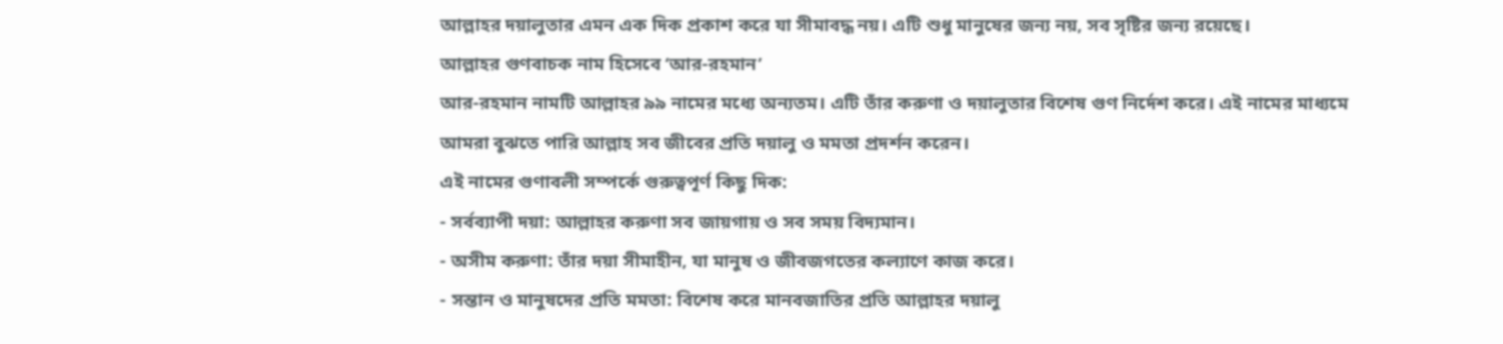আল্লাহর দয়ালুতার এমন এক দিক প্রকাশ করে যা সীমাবদ্ধ নয়। এটি শুধু মানুষের জন্য নয়, সব সৃষ্টির জন্য রয়েছে।
আল্লাহর গুণবাচক নাম হিসেবে ‘আর-রহমান’
আর-রহমান নামটি আল্লাহর ৯৯ নামের মধ্যে অন্যতম। এটি তাঁর করুণা ও দয়ালুতার বিশেষ গুণ নির্দেশ করে। এই নামের মাধ্যমে আমরা বুঝতে পারি আল্লাহ সব জীবের প্রতি দয়ালু ও মমতা প্রদর্শন করেন।
এই নামের গুণাবলী সম্পর্কে গুরুত্বপূর্ণ কিছু দিক:
- সর্বব্যাপী দয়া: আল্লাহর করুণা সব জায়গায় ও সব সময় বিদ্যমান।
- অসীম করুণা: তাঁর দয়া সীমাহীন, যা মানুষ ও জীবজগতের কল্যাণে কাজ করে।
- সন্তান ও মানুষদের প্রতি মমতা: বিশেষ করে মানবজাতির প্রতি আল্লাহর দয়ালু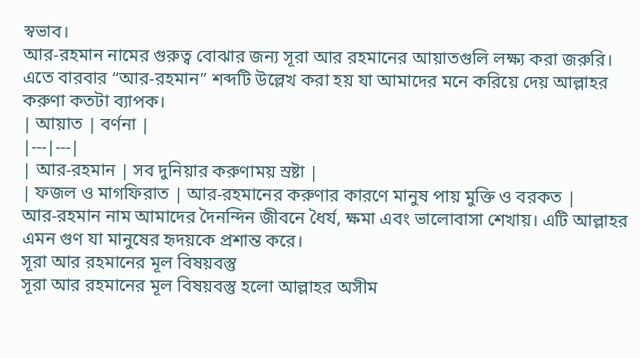স্বভাব।
আর-রহমান নামের গুরুত্ব বোঝার জন্য সূরা আর রহমানের আয়াতগুলি লক্ষ্য করা জরুরি। এতে বারবার “আর-রহমান” শব্দটি উল্লেখ করা হয় যা আমাদের মনে করিয়ে দেয় আল্লাহর করুণা কতটা ব্যাপক।
| আয়াত | বর্ণনা |
|---|---|
| আর-রহমান | সব দুনিয়ার করুণাময় স্রষ্টা |
| ফজল ও মাগফিরাত | আর-রহমানের করুণার কারণে মানুষ পায় মুক্তি ও বরকত |
আর-রহমান নাম আমাদের দৈনন্দিন জীবনে ধৈর্য, ক্ষমা এবং ভালোবাসা শেখায়। এটি আল্লাহর এমন গুণ যা মানুষের হৃদয়কে প্রশান্ত করে।
সূরা আর রহমানের মূল বিষয়বস্তু
সূরা আর রহমানের মূল বিষয়বস্তু হলো আল্লাহর অসীম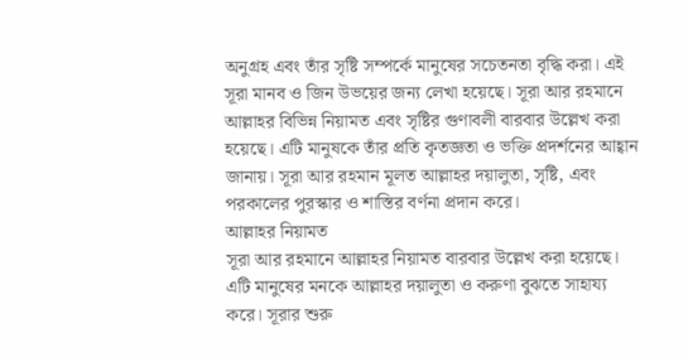অনুগ্রহ এবং তাঁর সৃষ্টি সম্পর্কে মানুষের সচেতনতা বৃদ্ধি করা। এই সূরা মানব ও জিন উভয়ের জন্য লেখা হয়েছে। সূরা আর রহমানে আল্লাহর বিভিন্ন নিয়ামত এবং সৃষ্টির গুণাবলী বারবার উল্লেখ করা হয়েছে। এটি মানুষকে তাঁর প্রতি কৃতজ্ঞতা ও ভক্তি প্রদর্শনের আহ্বান জানায়। সূরা আর রহমান মূলত আল্লাহর দয়ালুতা, সৃষ্টি, এবং পরকালের পুরস্কার ও শাস্তির বর্ণনা প্রদান করে।
আল্লাহর নিয়ামত
সূরা আর রহমানে আল্লাহর নিয়ামত বারবার উল্লেখ করা হয়েছে। এটি মানুষের মনকে আল্লাহর দয়ালুতা ও করুণা বুঝতে সাহায্য করে। সূরার শুরু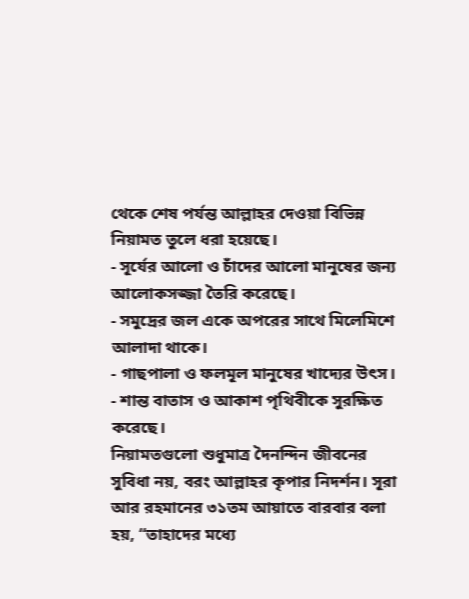থেকে শেষ পর্যন্ত আল্লাহর দেওয়া বিভিন্ন নিয়ামত তুলে ধরা হয়েছে।
- সূর্যের আলো ও চাঁদের আলো মানুষের জন্য আলোকসজ্জা তৈরি করেছে।
- সমুদ্রের জল একে অপরের সাথে মিলেমিশে আলাদা থাকে।
- গাছপালা ও ফলমূল মানুষের খাদ্যের উৎস।
- শান্ত বাতাস ও আকাশ পৃথিবীকে সুরক্ষিত করেছে।
নিয়ামতগুলো শুধুমাত্র দৈনন্দিন জীবনের সুবিধা নয়, বরং আল্লাহর কৃপার নিদর্শন। সূরা আর রহমানের ৩১তম আয়াতে বারবার বলা হয়, “তাহাদের মধ্যে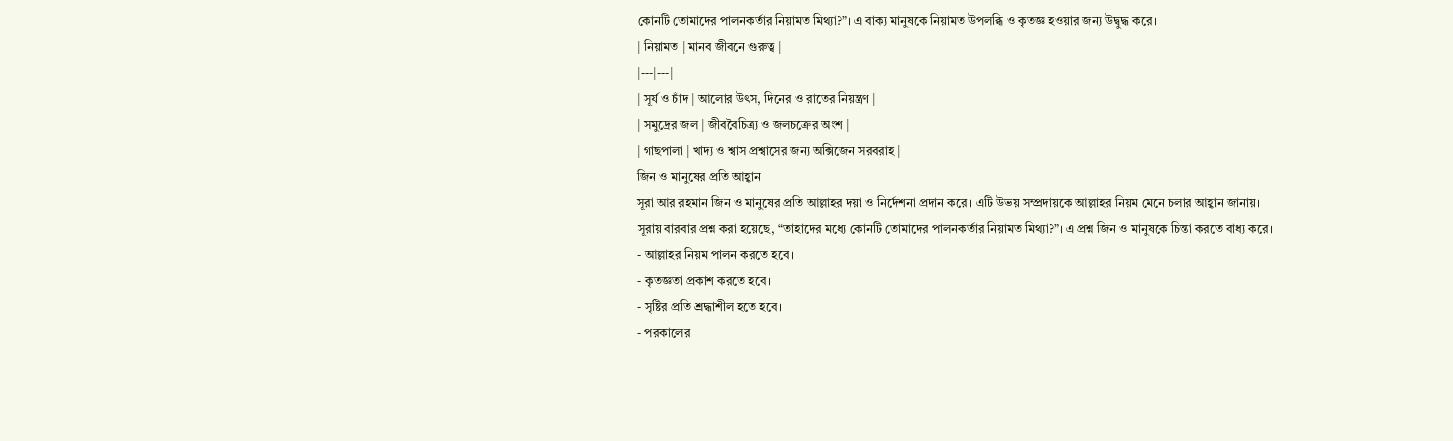কোনটি তোমাদের পালনকর্তার নিয়ামত মিথ্যা?”। এ বাক্য মানুষকে নিয়ামত উপলব্ধি ও কৃতজ্ঞ হওয়ার জন্য উদ্বুদ্ধ করে।
| নিয়ামত | মানব জীবনে গুরুত্ব |
|---|---|
| সূর্য ও চাঁদ | আলোর উৎস, দিনের ও রাতের নিয়ন্ত্রণ |
| সমুদ্রের জল | জীববৈচিত্র্য ও জলচক্রের অংশ |
| গাছপালা | খাদ্য ও শ্বাস প্রশ্বাসের জন্য অক্সিজেন সরবরাহ |
জিন ও মানুষের প্রতি আহ্বান
সূরা আর রহমান জিন ও মানুষের প্রতি আল্লাহর দয়া ও নির্দেশনা প্রদান করে। এটি উভয় সম্প্রদায়কে আল্লাহর নিয়ম মেনে চলার আহ্বান জানায়।
সূরায় বারবার প্রশ্ন করা হয়েছে, “তাহাদের মধ্যে কোনটি তোমাদের পালনকর্তার নিয়ামত মিথ্যা?”। এ প্রশ্ন জিন ও মানুষকে চিন্তা করতে বাধ্য করে।
- আল্লাহর নিয়ম পালন করতে হবে।
- কৃতজ্ঞতা প্রকাশ করতে হবে।
- সৃষ্টির প্রতি শ্রদ্ধাশীল হতে হবে।
- পরকালের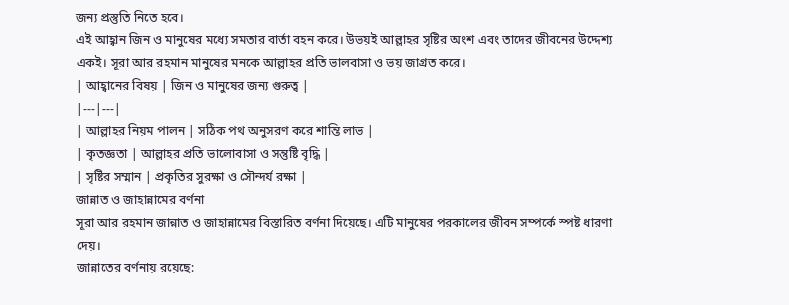জন্য প্রস্তুতি নিতে হবে।
এই আহ্বান জিন ও মানুষের মধ্যে সমতার বার্তা বহন করে। উভয়ই আল্লাহর সৃষ্টির অংশ এবং তাদের জীবনের উদ্দেশ্য একই। সূরা আর রহমান মানুষের মনকে আল্লাহর প্রতি ভালবাসা ও ভয় জাগ্রত করে।
| আহ্বানের বিষয় | জিন ও মানুষের জন্য গুরুত্ব |
|---|---|
| আল্লাহর নিয়ম পালন | সঠিক পথ অনুসরণ করে শান্তি লাভ |
| কৃতজ্ঞতা | আল্লাহর প্রতি ভালোবাসা ও সন্তুষ্টি বৃদ্ধি |
| সৃষ্টির সম্মান | প্রকৃতির সুরক্ষা ও সৌন্দর্য রক্ষা |
জান্নাত ও জাহান্নামের বর্ণনা
সূরা আর রহমান জান্নাত ও জাহান্নামের বিস্তারিত বর্ণনা দিয়েছে। এটি মানুষের পরকালের জীবন সম্পর্কে স্পষ্ট ধারণা দেয়।
জান্নাতের বর্ণনায় রয়েছে: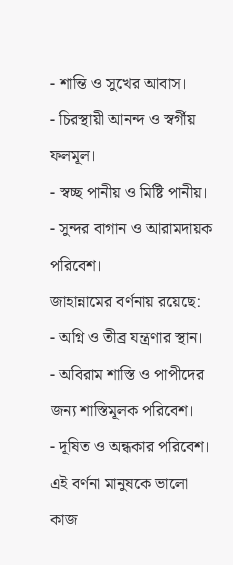- শান্তি ও সুখের আবাস।
- চিরস্থায়ী আনন্দ ও স্বর্গীয় ফলমূল।
- স্বচ্ছ পানীয় ও মিষ্টি পানীয়।
- সুন্দর বাগান ও আরামদায়ক পরিবেশ।
জাহান্নামের বর্ণনায় রয়েছে:
- অগ্নি ও তীব্র যন্ত্রণার স্থান।
- অবিরাম শাস্তি ও পাপীদের জন্য শাস্তিমূলক পরিবেশ।
- দূষিত ও অন্ধকার পরিবেশ।
এই বর্ণনা মানুষকে ভালো কাজ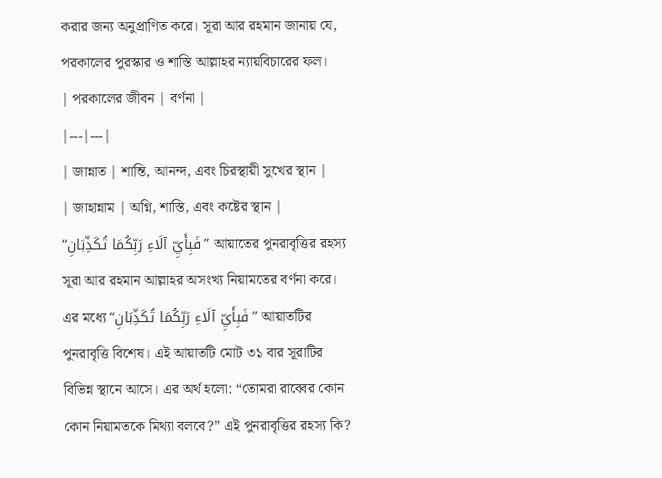করার জন্য অনুপ্রাণিত করে। সূরা আর রহমান জানায় যে, পরকালের পুরস্কার ও শাস্তি আল্লাহর ন্যায়বিচারের ফল।
| পরকালের জীবন | বর্ণনা |
|---|---|
| জান্নাত | শান্তি, আনন্দ, এবং চিরস্থায়ী সুখের স্থান |
| জাহান্নাম | অগ্নি, শাস্তি, এবং কষ্টের স্থান |
“فَبِأَيِّ آلَاءِ رَبِّكُمَا تُكَذِّبَانِ” আয়াতের পুনরাবৃত্তির রহস্য
সূরা আর রহমান আল্লাহর অসংখ্য নিয়ামতের বর্ণনা করে। এর মধ্যে “فَبِأَيِّ آلَاءِ رَبِّكُمَا تُكَذِّبَانِ” আয়াতটির পুনরাবৃত্তি বিশেষ। এই আয়াতটি মোট ৩১ বার সূরাটির বিভিন্ন স্থানে আসে। এর অর্থ হলো: “তোমরা রাব্বের কোন কোন নিয়ামতকে মিথ্যা বলবে?” এই পুনরাবৃত্তির রহস্য কি?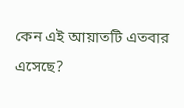কেন এই আয়াতটি এতবার এসেছে?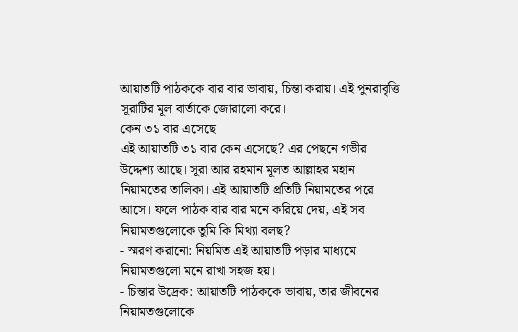আয়াতটি পাঠককে বার বার ভাবায়, চিন্তা করায়। এই পুনরাবৃত্তি সূরাটির মূল বার্তাকে জোরালো করে।
কেন ৩১ বার এসেছে
এই আয়াতটি ৩১ বার কেন এসেছে? এর পেছনে গভীর উদ্দেশ্য আছে। সূরা আর রহমান মূলত আল্লাহর মহান নিয়ামতের তালিকা। এই আয়াতটি প্রতিটি নিয়ামতের পরে আসে। ফলে পাঠক বার বার মনে করিয়ে দেয়, এই সব নিয়ামতগুলোকে তুমি কি মিথ্যা বলছ?
- স্মরণ করানো: নিয়মিত এই আয়াতটি পড়ার মাধ্যমে নিয়ামতগুলো মনে রাখা সহজ হয়।
- চিন্তার উদ্রেক: আয়াতটি পাঠককে ভাবায়, তার জীবনের নিয়ামতগুলোকে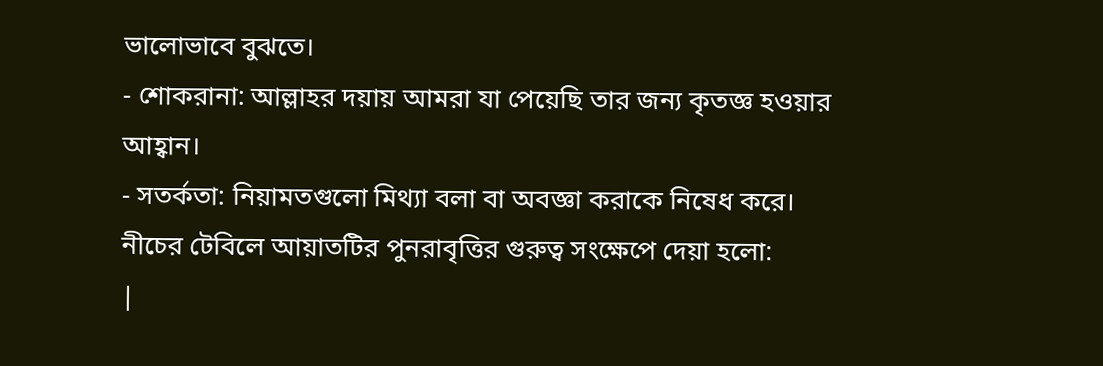ভালোভাবে বুঝতে।
- শোকরানা: আল্লাহর দয়ায় আমরা যা পেয়েছি তার জন্য কৃতজ্ঞ হওয়ার আহ্বান।
- সতর্কতা: নিয়ামতগুলো মিথ্যা বলা বা অবজ্ঞা করাকে নিষেধ করে।
নীচের টেবিলে আয়াতটির পুনরাবৃত্তির গুরুত্ব সংক্ষেপে দেয়া হলো:
|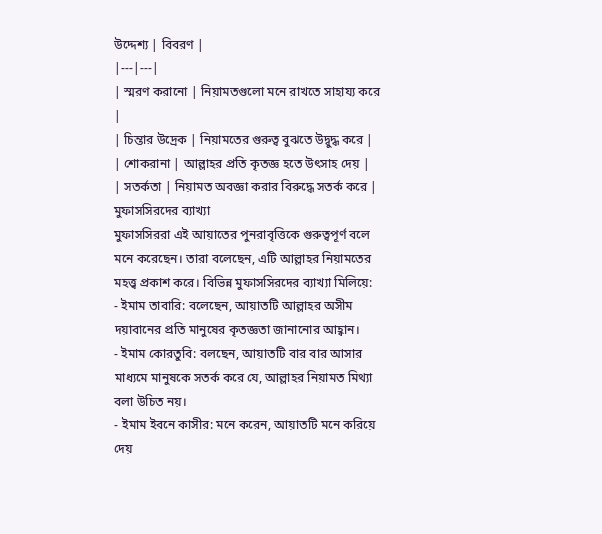উদ্দেশ্য | বিবরণ |
|---|---|
| স্মরণ করানো | নিয়ামতগুলো মনে রাখতে সাহায্য করে |
| চিন্তার উদ্রেক | নিয়ামতের গুরুত্ব বুঝতে উদ্বুদ্ধ করে |
| শোকরানা | আল্লাহর প্রতি কৃতজ্ঞ হতে উৎসাহ দেয় |
| সতর্কতা | নিয়ামত অবজ্ঞা করার বিরুদ্ধে সতর্ক করে |
মুফাসসিরদের ব্যাখ্যা
মুফাসসিররা এই আয়াতের পুনরাবৃত্তিকে গুরুত্বপূর্ণ বলে মনে করেছেন। তারা বলেছেন, এটি আল্লাহর নিয়ামতের মহত্ত্ব প্রকাশ করে। বিভিন্ন মুফাসসিরদের ব্যাখ্যা মিলিয়ে:
- ইমাম তাবারি: বলেছেন, আয়াতটি আল্লাহর অসীম দয়াবানের প্রতি মানুষের কৃতজ্ঞতা জানানোর আহ্বান।
- ইমাম কোরতুবি: বলছেন, আয়াতটি বার বার আসার মাধ্যমে মানুষকে সতর্ক করে যে, আল্লাহর নিয়ামত মিথ্যা বলা উচিত নয়।
- ইমাম ইবনে কাসীর: মনে করেন, আয়াতটি মনে করিয়ে দেয়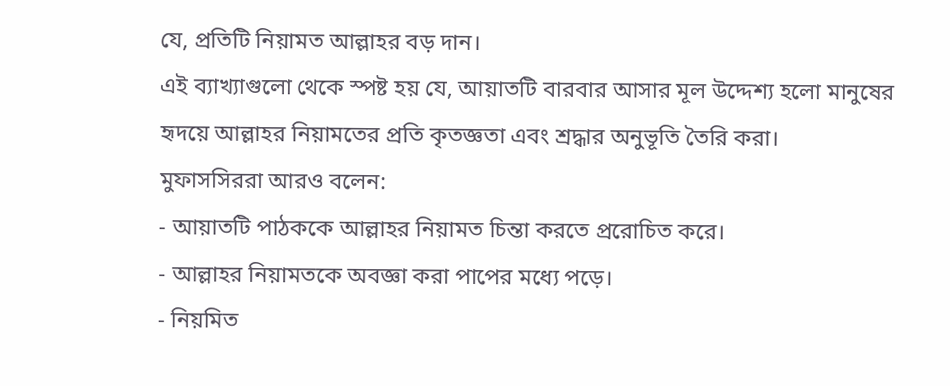যে, প্রতিটি নিয়ামত আল্লাহর বড় দান।
এই ব্যাখ্যাগুলো থেকে স্পষ্ট হয় যে, আয়াতটি বারবার আসার মূল উদ্দেশ্য হলো মানুষের হৃদয়ে আল্লাহর নিয়ামতের প্রতি কৃতজ্ঞতা এবং শ্রদ্ধার অনুভূতি তৈরি করা।
মুফাসসিররা আরও বলেন:
- আয়াতটি পাঠককে আল্লাহর নিয়ামত চিন্তা করতে প্ররোচিত করে।
- আল্লাহর নিয়ামতকে অবজ্ঞা করা পাপের মধ্যে পড়ে।
- নিয়মিত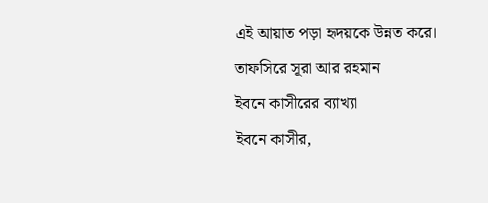এই আয়াত পড়া হৃদয়কে উন্নত করে।
তাফসিরে সূরা আর রহমান
ইবনে কাসীরের ব্যাখ্যা
ইবনে কাসীর,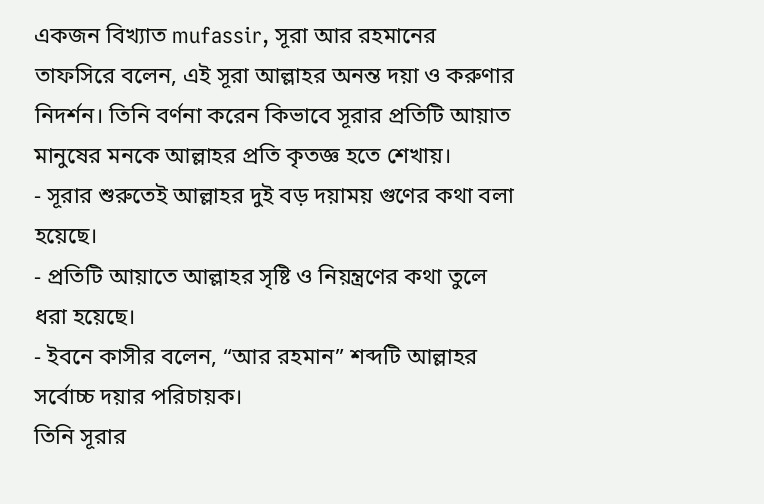একজন বিখ্যাত mufassir, সূরা আর রহমানের তাফসিরে বলেন, এই সূরা আল্লাহর অনন্ত দয়া ও করুণার নিদর্শন। তিনি বর্ণনা করেন কিভাবে সূরার প্রতিটি আয়াত মানুষের মনকে আল্লাহর প্রতি কৃতজ্ঞ হতে শেখায়।
- সূরার শুরুতেই আল্লাহর দুই বড় দয়াময় গুণের কথা বলা হয়েছে।
- প্রতিটি আয়াতে আল্লাহর সৃষ্টি ও নিয়ন্ত্রণের কথা তুলে ধরা হয়েছে।
- ইবনে কাসীর বলেন, “আর রহমান” শব্দটি আল্লাহর সর্বোচ্চ দয়ার পরিচায়ক।
তিনি সূরার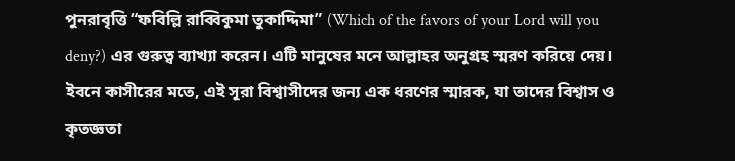পুনরাবৃত্তি “ফবিল্লি রাব্বিকুমা তুকাদ্দিমা” (Which of the favors of your Lord will you deny?) এর গুরুত্ব ব্যাখ্যা করেন। এটি মানুষের মনে আল্লাহর অনুগ্রহ স্মরণ করিয়ে দেয়। ইবনে কাসীরের মতে, এই সূরা বিশ্বাসীদের জন্য এক ধরণের স্মারক, যা তাদের বিশ্বাস ও কৃতজ্ঞতা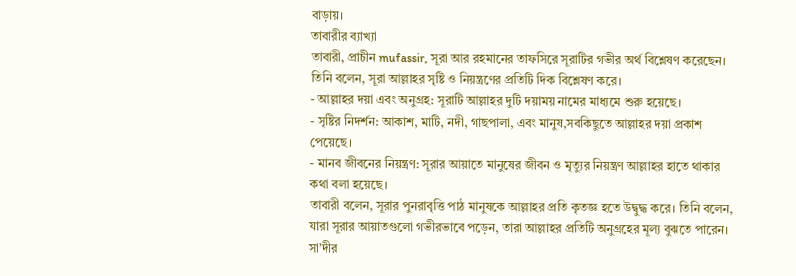বাড়ায়।
তাবারীর ব্যাখ্যা
তাবারী, প্রাচীন mufassir, সূরা আর রহমানের তাফসিরে সূরাটির গভীর অর্থ বিশ্লেষণ করেছেন। তিনি বলেন, সূরা আল্লাহর সৃষ্টি ও নিয়ন্ত্রণের প্রতিটি দিক বিশ্লেষণ করে।
- আল্লাহর দয়া এবং অনুগ্রহ: সূরাটি আল্লাহর দুটি দয়াময় নামের মাধ্যমে শুরু হয়েছে।
- সৃষ্টির নিদর্শন: আকাশ, মাটি, নদী, গাছপালা, এবং মানুষ,সবকিছুতে আল্লাহর দয়া প্রকাশ পেয়েছে।
- মানব জীবনের নিয়ন্ত্রণ: সূরার আয়াতে মানুষের জীবন ও মৃত্যুর নিয়ন্ত্রণ আল্লাহর হাতে থাকার কথা বলা হয়েছে।
তাবারী বলেন, সূরার পুনরাবৃত্তি পাঠ মানুষকে আল্লাহর প্রতি কৃতজ্ঞ হতে উদ্বুদ্ধ করে। তিনি বলেন, যারা সূরার আয়াতগুলো গভীরভাবে পড়েন, তারা আল্লাহর প্রতিটি অনুগ্রহের মূল্য বুঝতে পারেন।
সা’দীর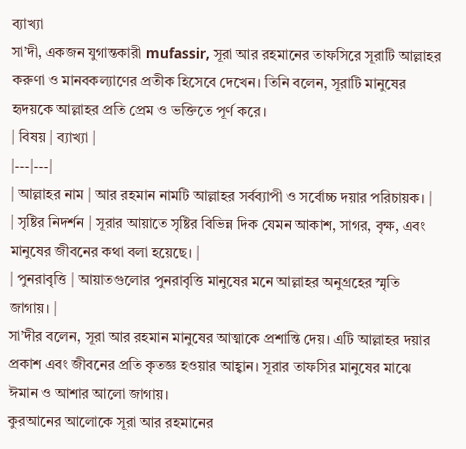ব্যাখ্যা
সা’দী, একজন যুগান্তকারী mufassir, সূরা আর রহমানের তাফসিরে সূরাটি আল্লাহর করুণা ও মানবকল্যাণের প্রতীক হিসেবে দেখেন। তিনি বলেন, সূরাটি মানুষের হৃদয়কে আল্লাহর প্রতি প্রেম ও ভক্তিতে পূর্ণ করে।
| বিষয় | ব্যাখ্যা |
|---|---|
| আল্লাহর নাম | আর রহমান নামটি আল্লাহর সর্বব্যাপী ও সর্বোচ্চ দয়ার পরিচায়ক। |
| সৃষ্টির নিদর্শন | সূরার আয়াতে সৃষ্টির বিভিন্ন দিক যেমন আকাশ, সাগর, বৃক্ষ, এবং মানুষের জীবনের কথা বলা হয়েছে। |
| পুনরাবৃত্তি | আয়াতগুলোর পুনরাবৃত্তি মানুষের মনে আল্লাহর অনুগ্রহের স্মৃতি জাগায়। |
সা’দীর বলেন, সূরা আর রহমান মানুষের আত্মাকে প্রশান্তি দেয়। এটি আল্লাহর দয়ার প্রকাশ এবং জীবনের প্রতি কৃতজ্ঞ হওয়ার আহ্বান। সূরার তাফসির মানুষের মাঝে ঈমান ও আশার আলো জাগায়।
কুরআনের আলোকে সূরা আর রহমানের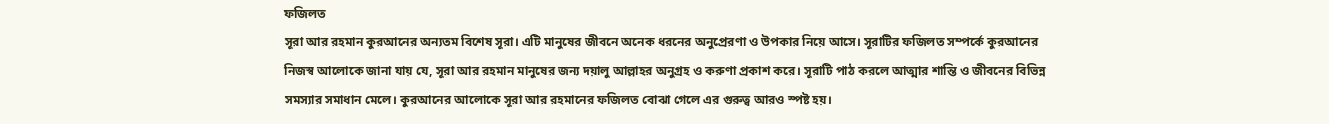ফজিলত
সূরা আর রহমান কুরআনের অন্যতম বিশেষ সূরা। এটি মানুষের জীবনে অনেক ধরনের অনুপ্রেরণা ও উপকার নিয়ে আসে। সূরাটির ফজিলত সম্পর্কে কুরআনের নিজস্ব আলোকে জানা যায় যে, সূরা আর রহমান মানুষের জন্য দয়ালু আল্লাহর অনুগ্রহ ও করুণা প্রকাশ করে। সূরাটি পাঠ করলে আত্মার শান্তি ও জীবনের বিভিন্ন সমস্যার সমাধান মেলে। কুরআনের আলোকে সূরা আর রহমানের ফজিলত বোঝা গেলে এর গুরুত্ব আরও স্পষ্ট হয়।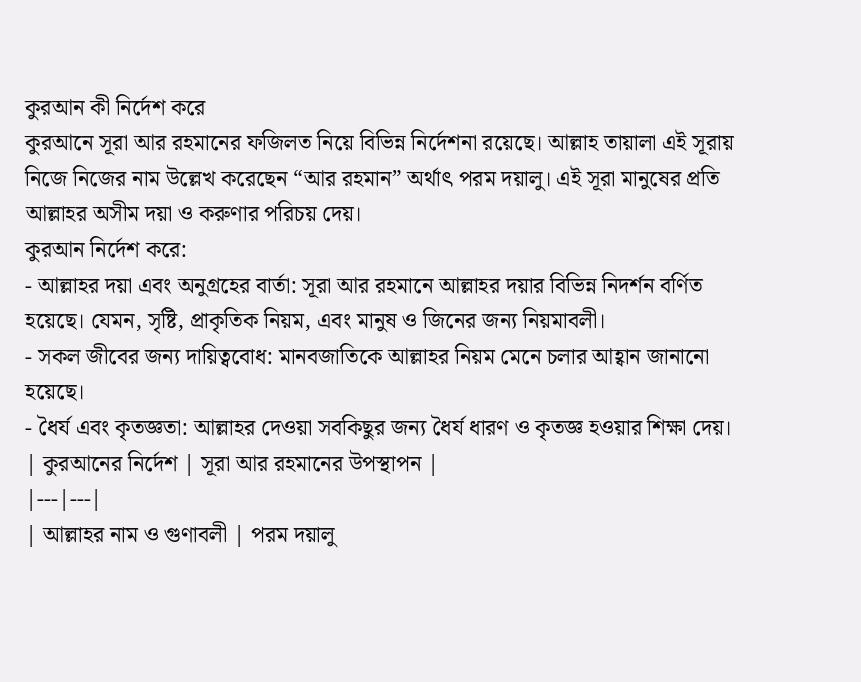কুরআন কী নির্দেশ করে
কুরআনে সূরা আর রহমানের ফজিলত নিয়ে বিভিন্ন নির্দেশনা রয়েছে। আল্লাহ তায়ালা এই সূরায় নিজে নিজের নাম উল্লেখ করেছেন “আর রহমান” অর্থাৎ পরম দয়ালু। এই সূরা মানুষের প্রতি আল্লাহর অসীম দয়া ও করুণার পরিচয় দেয়।
কুরআন নির্দেশ করে:
- আল্লাহর দয়া এবং অনুগ্রহের বার্তা: সূরা আর রহমানে আল্লাহর দয়ার বিভিন্ন নিদর্শন বর্ণিত হয়েছে। যেমন, সৃষ্টি, প্রাকৃতিক নিয়ম, এবং মানুষ ও জিনের জন্য নিয়মাবলী।
- সকল জীবের জন্য দায়িত্ববোধ: মানবজাতিকে আল্লাহর নিয়ম মেনে চলার আহ্বান জানানো হয়েছে।
- ধৈর্য এবং কৃতজ্ঞতা: আল্লাহর দেওয়া সবকিছুর জন্য ধৈর্য ধারণ ও কৃতজ্ঞ হওয়ার শিক্ষা দেয়।
| কুরআনের নির্দেশ | সূরা আর রহমানের উপস্থাপন |
|---|---|
| আল্লাহর নাম ও গুণাবলী | পরম দয়ালু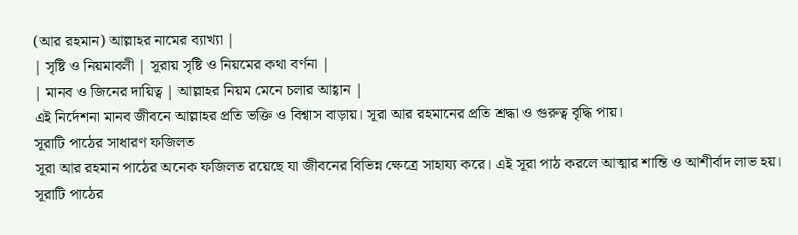(আর রহমান) আল্লাহর নামের ব্যাখ্যা |
| সৃষ্টি ও নিয়মাবলী | সূরায় সৃষ্টি ও নিয়মের কথা বর্ণনা |
| মানব ও জিনের দায়িত্ব | আল্লাহর নিয়ম মেনে চলার আহ্বান |
এই নির্দেশনা মানব জীবনে আল্লাহর প্রতি ভক্তি ও বিশ্বাস বাড়ায়। সূরা আর রহমানের প্রতি শ্রদ্ধা ও গুরুত্ব বৃদ্ধি পায়।
সূরাটি পাঠের সাধারণ ফজিলত
সূরা আর রহমান পাঠের অনেক ফজিলত রয়েছে যা জীবনের বিভিন্ন ক্ষেত্রে সাহায্য করে। এই সূরা পাঠ করলে আত্মার শান্তি ও আশীর্বাদ লাভ হয়।
সূরাটি পাঠের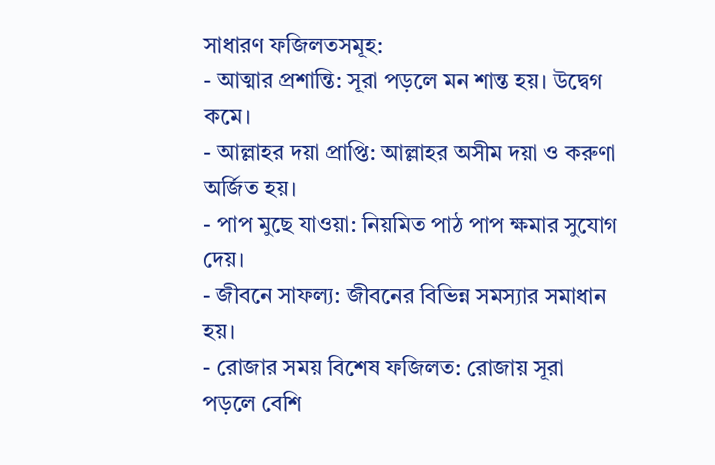সাধারণ ফজিলতসমূহ:
- আত্মার প্রশান্তি: সূরা পড়লে মন শান্ত হয়। উদ্বেগ কমে।
- আল্লাহর দয়া প্রাপ্তি: আল্লাহর অসীম দয়া ও করুণা অর্জিত হয়।
- পাপ মুছে যাওয়া: নিয়মিত পাঠ পাপ ক্ষমার সুযোগ দেয়।
- জীবনে সাফল্য: জীবনের বিভিন্ন সমস্যার সমাধান হয়।
- রোজার সময় বিশেষ ফজিলত: রোজায় সূরা পড়লে বেশি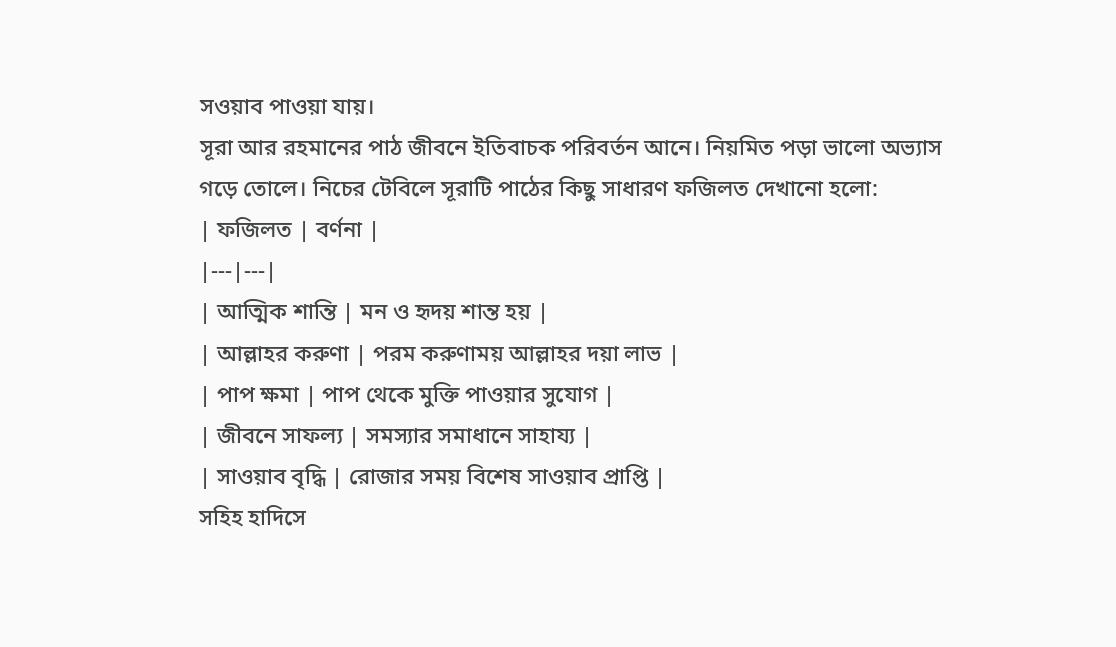সওয়াব পাওয়া যায়।
সূরা আর রহমানের পাঠ জীবনে ইতিবাচক পরিবর্তন আনে। নিয়মিত পড়া ভালো অভ্যাস গড়ে তোলে। নিচের টেবিলে সূরাটি পাঠের কিছু সাধারণ ফজিলত দেখানো হলো:
| ফজিলত | বর্ণনা |
|---|---|
| আত্মিক শান্তি | মন ও হৃদয় শান্ত হয় |
| আল্লাহর করুণা | পরম করুণাময় আল্লাহর দয়া লাভ |
| পাপ ক্ষমা | পাপ থেকে মুক্তি পাওয়ার সুযোগ |
| জীবনে সাফল্য | সমস্যার সমাধানে সাহায্য |
| সাওয়াব বৃদ্ধি | রোজার সময় বিশেষ সাওয়াব প্রাপ্তি |
সহিহ হাদিসে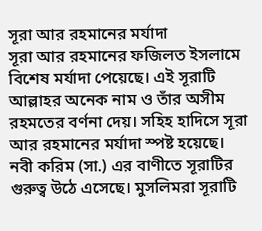সূরা আর রহমানের মর্যাদা
সূরা আর রহমানের ফজিলত ইসলামে বিশেষ মর্যাদা পেয়েছে। এই সূরাটি আল্লাহর অনেক নাম ও তাঁর অসীম রহমতের বর্ণনা দেয়। সহিহ হাদিসে সূরা আর রহমানের মর্যাদা স্পষ্ট হয়েছে। নবী করিম (সা.) এর বাণীতে সূরাটির গুরুত্ব উঠে এসেছে। মুসলিমরা সূরাটি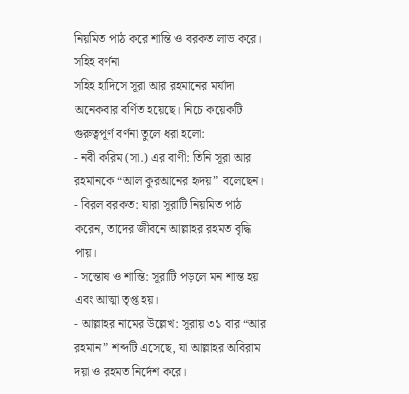নিয়মিত পাঠ করে শান্তি ও বরকত লাভ করে।
সহিহ বর্ণনা
সহিহ হাদিসে সূরা আর রহমানের মর্যাদা অনেকবার বর্ণিত হয়েছে। নিচে কয়েকটি গুরুত্বপূর্ণ বর্ণনা তুলে ধরা হলো:
- নবী করিম (সা.) এর বাণী: তিনি সূরা আর রহমানকে “আল কুরআনের হৃদয়” বলেছেন।
- বিরল বরকত: যারা সূরাটি নিয়মিত পাঠ করেন, তাদের জীবনে আল্লাহর রহমত বৃদ্ধি পায়।
- সন্তোষ ও শান্তি: সূরাটি পড়লে মন শান্ত হয় এবং আত্মা তৃপ্ত হয়।
- আল্লাহর নামের উল্লেখ: সূরায় ৩১ বার “আর রহমান” শব্দটি এসেছে, যা আল্লাহর অবিরাম দয়া ও রহমত নির্দেশ করে।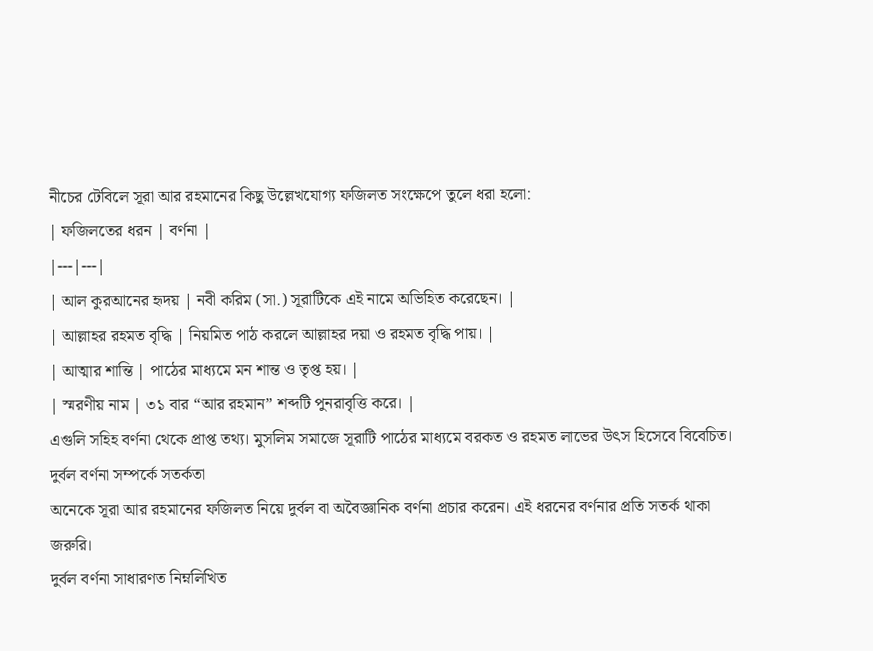নীচের টেবিলে সূরা আর রহমানের কিছু উল্লেখযোগ্য ফজিলত সংক্ষেপে তুলে ধরা হলো:
| ফজিলতের ধরন | বর্ণনা |
|---|---|
| আল কুরআনের হৃদয় | নবী করিম (সা.) সূরাটিকে এই নামে অভিহিত করেছেন। |
| আল্লাহর রহমত বৃদ্ধি | নিয়মিত পাঠ করলে আল্লাহর দয়া ও রহমত বৃদ্ধি পায়। |
| আত্মার শান্তি | পাঠের মাধ্যমে মন শান্ত ও তৃপ্ত হয়। |
| স্মরণীয় নাম | ৩১ বার “আর রহমান” শব্দটি পুনরাবৃত্তি করে। |
এগুলি সহিহ বর্ণনা থেকে প্রাপ্ত তথ্য। মুসলিম সমাজে সূরাটি পাঠের মাধ্যমে বরকত ও রহমত লাভের উৎস হিসেবে বিবেচিত।
দুর্বল বর্ণনা সম্পর্কে সতর্কতা
অনেকে সূরা আর রহমানের ফজিলত নিয়ে দুর্বল বা অবৈজ্ঞানিক বর্ণনা প্রচার করেন। এই ধরনের বর্ণনার প্রতি সতর্ক থাকা জরুরি।
দুর্বল বর্ণনা সাধারণত নিম্নলিখিত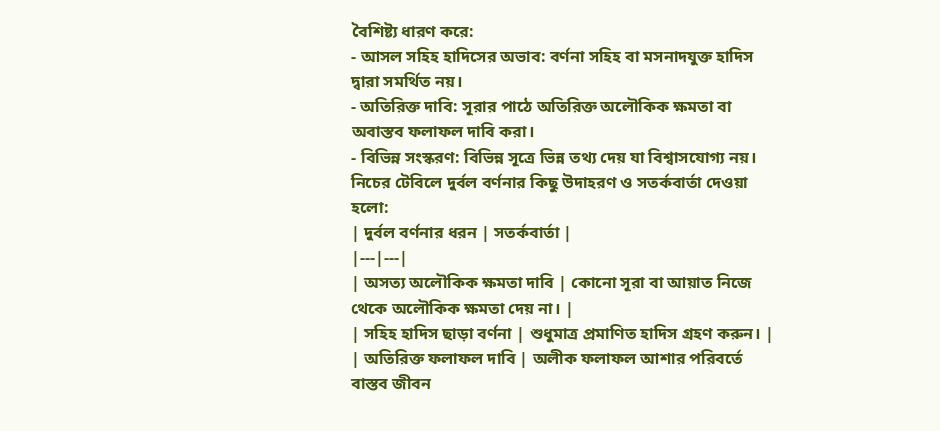বৈশিষ্ট্য ধারণ করে:
- আসল সহিহ হাদিসের অভাব: বর্ণনা সহিহ বা মসনাদযুক্ত হাদিস দ্বারা সমর্থিত নয়।
- অতিরিক্ত দাবি: সূরার পাঠে অতিরিক্ত অলৌকিক ক্ষমতা বা অবাস্তব ফলাফল দাবি করা।
- বিভিন্ন সংস্করণ: বিভিন্ন সূত্রে ভিন্ন তথ্য দেয় যা বিশ্বাসযোগ্য নয়।
নিচের টেবিলে দুর্বল বর্ণনার কিছু উদাহরণ ও সতর্কবার্তা দেওয়া হলো:
| দুর্বল বর্ণনার ধরন | সতর্কবার্তা |
|---|---|
| অসত্য অলৌকিক ক্ষমতা দাবি | কোনো সূরা বা আয়াত নিজে থেকে অলৌকিক ক্ষমতা দেয় না। |
| সহিহ হাদিস ছাড়া বর্ণনা | শুধুমাত্র প্রমাণিত হাদিস গ্রহণ করুন। |
| অতিরিক্ত ফলাফল দাবি | অলীক ফলাফল আশার পরিবর্তে বাস্তব জীবন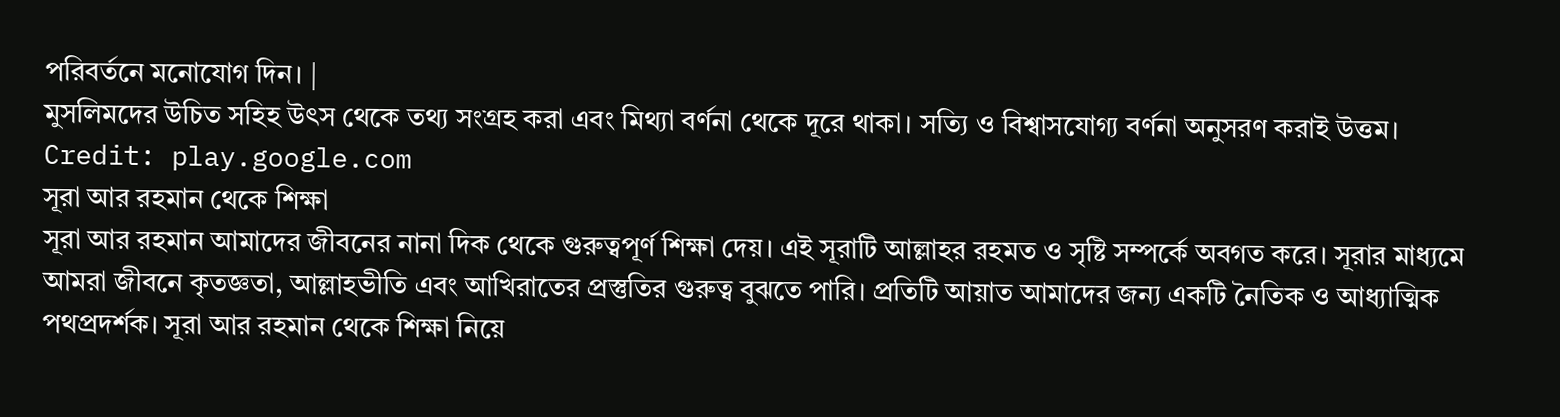পরিবর্তনে মনোযোগ দিন। |
মুসলিমদের উচিত সহিহ উৎস থেকে তথ্য সংগ্রহ করা এবং মিথ্যা বর্ণনা থেকে দূরে থাকা। সত্যি ও বিশ্বাসযোগ্য বর্ণনা অনুসরণ করাই উত্তম।
Credit: play.google.com
সূরা আর রহমান থেকে শিক্ষা
সূরা আর রহমান আমাদের জীবনের নানা দিক থেকে গুরুত্বপূর্ণ শিক্ষা দেয়। এই সূরাটি আল্লাহর রহমত ও সৃষ্টি সম্পর্কে অবগত করে। সূরার মাধ্যমে আমরা জীবনে কৃতজ্ঞতা, আল্লাহভীতি এবং আখিরাতের প্রস্তুতির গুরুত্ব বুঝতে পারি। প্রতিটি আয়াত আমাদের জন্য একটি নৈতিক ও আধ্যাত্মিক পথপ্রদর্শক। সূরা আর রহমান থেকে শিক্ষা নিয়ে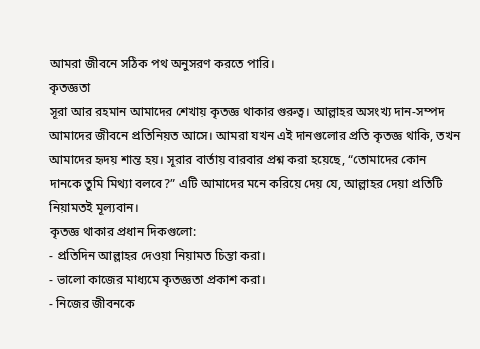আমরা জীবনে সঠিক পথ অনুসরণ করতে পারি।
কৃতজ্ঞতা
সূরা আর রহমান আমাদের শেখায় কৃতজ্ঞ থাকার গুরুত্ব। আল্লাহর অসংখ্য দান-সম্পদ আমাদের জীবনে প্রতিনিয়ত আসে। আমরা যখন এই দানগুলোর প্রতি কৃতজ্ঞ থাকি, তখন আমাদের হৃদয় শান্ত হয়। সূরার বার্তায় বারবার প্রশ্ন করা হয়েছে, “তোমাদের কোন দানকে তুমি মিথ্যা বলবে?” এটি আমাদের মনে করিয়ে দেয় যে, আল্লাহর দেয়া প্রতিটি নিয়ামতই মূল্যবান।
কৃতজ্ঞ থাকার প্রধান দিকগুলো:
- প্রতিদিন আল্লাহর দেওয়া নিয়ামত চিন্তা করা।
- ভালো কাজের মাধ্যমে কৃতজ্ঞতা প্রকাশ করা।
- নিজের জীবনকে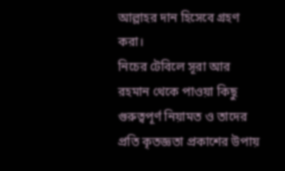আল্লাহর দান হিসেবে গ্রহণ করা।
নিচের টেবিলে সূরা আর রহমান থেকে পাওয়া কিছু গুরুত্বপূর্ণ নিয়ামত ও তাদের প্রতি কৃতজ্ঞতা প্রকাশের উপায়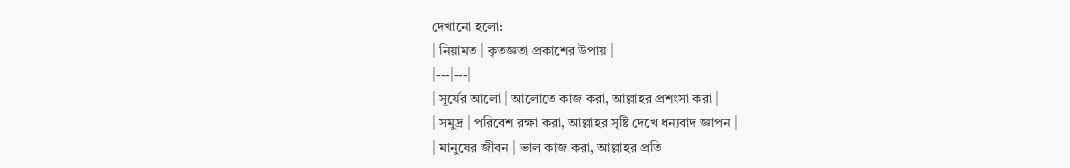দেখানো হলো:
| নিয়ামত | কৃতজ্ঞতা প্রকাশের উপায় |
|---|---|
| সূর্যের আলো | আলোতে কাজ করা, আল্লাহর প্রশংসা করা |
| সমুদ্র | পরিবেশ রক্ষা করা, আল্লাহর সৃষ্টি দেখে ধন্যবাদ জ্ঞাপন |
| মানুষের জীবন | ভাল কাজ করা, আল্লাহর প্রতি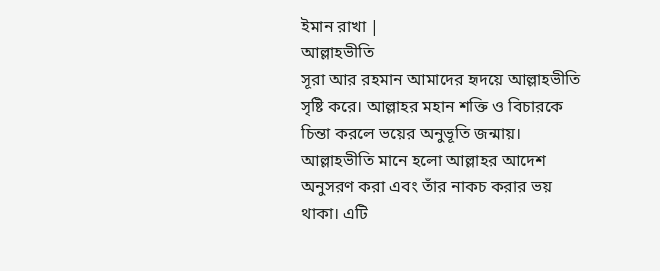ইমান রাখা |
আল্লাহভীতি
সূরা আর রহমান আমাদের হৃদয়ে আল্লাহভীতি সৃষ্টি করে। আল্লাহর মহান শক্তি ও বিচারকে চিন্তা করলে ভয়ের অনুভূতি জন্মায়। আল্লাহভীতি মানে হলো আল্লাহর আদেশ অনুসরণ করা এবং তাঁর নাকচ করার ভয় থাকা। এটি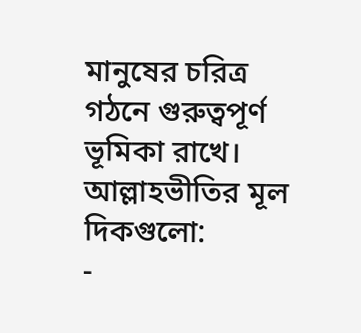মানুষের চরিত্র গঠনে গুরুত্বপূর্ণ ভূমিকা রাখে।
আল্লাহভীতির মূল দিকগুলো:
-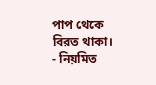পাপ থেকে বিরত থাকা।
- নিয়মিত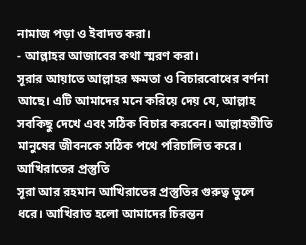নামাজ পড়া ও ইবাদত করা।
- আল্লাহর আজাবের কথা স্মরণ করা।
সূরার আয়াতে আল্লাহর ক্ষমতা ও বিচারবোধের বর্ণনা আছে। এটি আমাদের মনে করিয়ে দেয় যে, আল্লাহ সবকিছু দেখে এবং সঠিক বিচার করবেন। আল্লাহভীতি মানুষের জীবনকে সঠিক পথে পরিচালিত করে।
আখিরাতের প্রস্তুতি
সূরা আর রহমান আখিরাতের প্রস্তুতির গুরুত্ব তুলে ধরে। আখিরাত হলো আমাদের চিরন্তন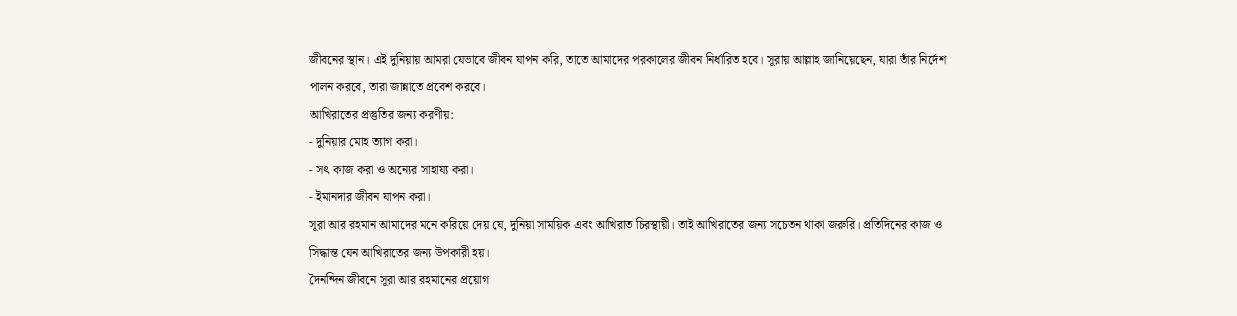জীবনের স্থান। এই দুনিয়ায় আমরা যেভাবে জীবন যাপন করি, তাতে আমাদের পরকালের জীবন নির্ধারিত হবে। সূরায় আল্লাহ জানিয়েছেন, যারা তাঁর নির্দেশ পালন করবে, তারা জান্নাতে প্রবেশ করবে।
আখিরাতের প্রস্তুতির জন্য করণীয়:
- দুনিয়ার মোহ ত্যাগ করা।
- সৎ কাজ করা ও অন্যের সাহায্য করা।
- ইমানদার জীবন যাপন করা।
সূরা আর রহমান আমাদের মনে করিয়ে দেয় যে, দুনিয়া সাময়িক এবং আখিরাত চিরস্থায়ী। তাই আখিরাতের জন্য সচেতন থাকা জরুরি। প্রতিদিনের কাজ ও সিদ্ধান্ত যেন আখিরাতের জন্য উপকারী হয়।
দৈনন্দিন জীবনে সূরা আর রহমানের প্রয়োগ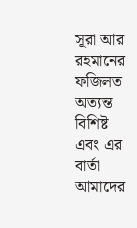সূরা আর রহমানের ফজিলত অত্যন্ত বিশিষ্ট এবং এর বার্তা আমাদের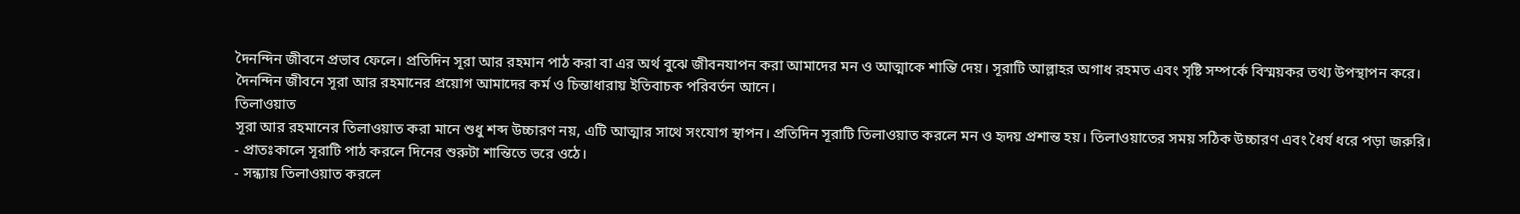দৈনন্দিন জীবনে প্রভাব ফেলে। প্রতিদিন সূরা আর রহমান পাঠ করা বা এর অর্থ বুঝে জীবনযাপন করা আমাদের মন ও আত্মাকে শান্তি দেয়। সূরাটি আল্লাহর অগাধ রহমত এবং সৃষ্টি সম্পর্কে বিস্ময়কর তথ্য উপস্থাপন করে। দৈনন্দিন জীবনে সূরা আর রহমানের প্রয়োগ আমাদের কর্ম ও চিন্তাধারায় ইতিবাচক পরিবর্তন আনে।
তিলাওয়াত
সূরা আর রহমানের তিলাওয়াত করা মানে শুধু শব্দ উচ্চারণ নয়, এটি আত্মার সাথে সংযোগ স্থাপন। প্রতিদিন সূরাটি তিলাওয়াত করলে মন ও হৃদয় প্রশান্ত হয়। তিলাওয়াতের সময় সঠিক উচ্চারণ এবং ধৈর্য ধরে পড়া জরুরি।
- প্রাতঃকালে সূরাটি পাঠ করলে দিনের শুরুটা শান্তিতে ভরে ওঠে।
- সন্ধ্যায় তিলাওয়াত করলে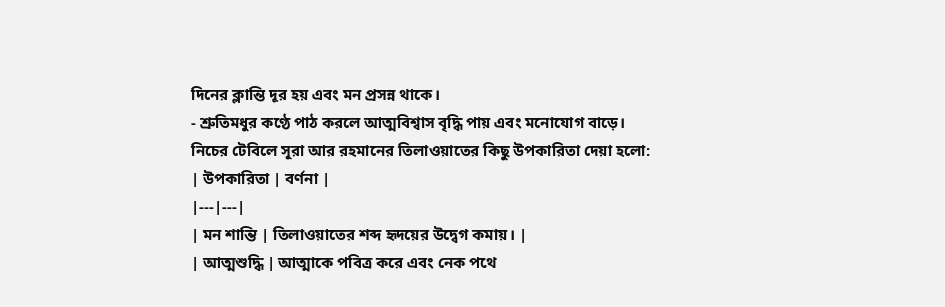দিনের ক্লান্তি দূর হয় এবং মন প্রসন্ন থাকে।
- শ্রুতিমধুর কণ্ঠে পাঠ করলে আত্মবিশ্বাস বৃদ্ধি পায় এবং মনোযোগ বাড়ে।
নিচের টেবিলে সূরা আর রহমানের তিলাওয়াতের কিছু উপকারিতা দেয়া হলো:
| উপকারিতা | বর্ণনা |
|---|---|
| মন শান্তি | তিলাওয়াতের শব্দ হৃদয়ের উদ্বেগ কমায়। |
| আত্মশুদ্ধি | আত্মাকে পবিত্র করে এবং নেক পথে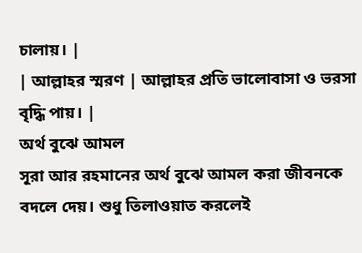চালায়। |
| আল্লাহর স্মরণ | আল্লাহর প্রতি ভালোবাসা ও ভরসা বৃদ্ধি পায়। |
অর্থ বুঝে আমল
সূরা আর রহমানের অর্থ বুঝে আমল করা জীবনকে বদলে দেয়। শুধু তিলাওয়াত করলেই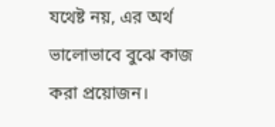যথেষ্ট নয়, এর অর্থ ভালোভাবে বুঝে কাজ করা প্রয়োজন।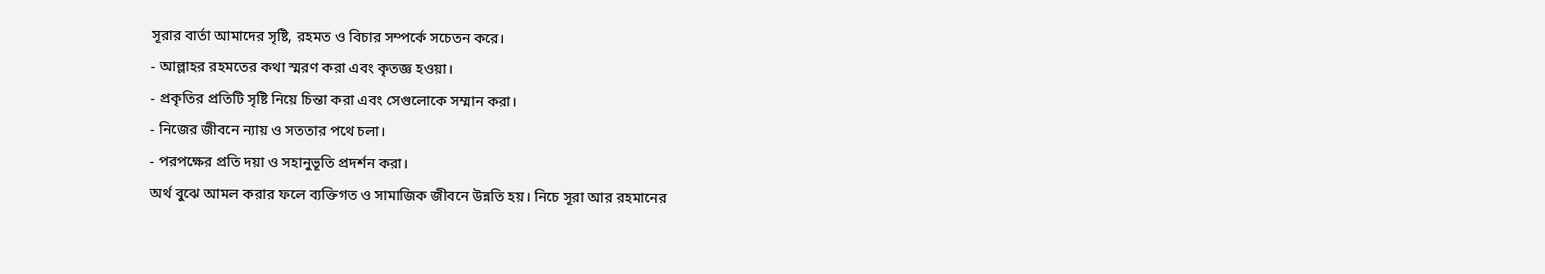সূরার বার্তা আমাদের সৃষ্টি, রহমত ও বিচার সম্পর্কে সচেতন করে।
- আল্লাহর রহমতের কথা স্মরণ করা এবং কৃতজ্ঞ হওয়া।
- প্রকৃতির প্রতিটি সৃষ্টি নিয়ে চিন্তা করা এবং সেগুলোকে সম্মান করা।
- নিজের জীবনে ন্যায় ও সততার পথে চলা।
- পরপক্ষের প্রতি দয়া ও সহানুভূতি প্রদর্শন করা।
অর্থ বুঝে আমল করার ফলে ব্যক্তিগত ও সামাজিক জীবনে উন্নতি হয়। নিচে সূরা আর রহমানের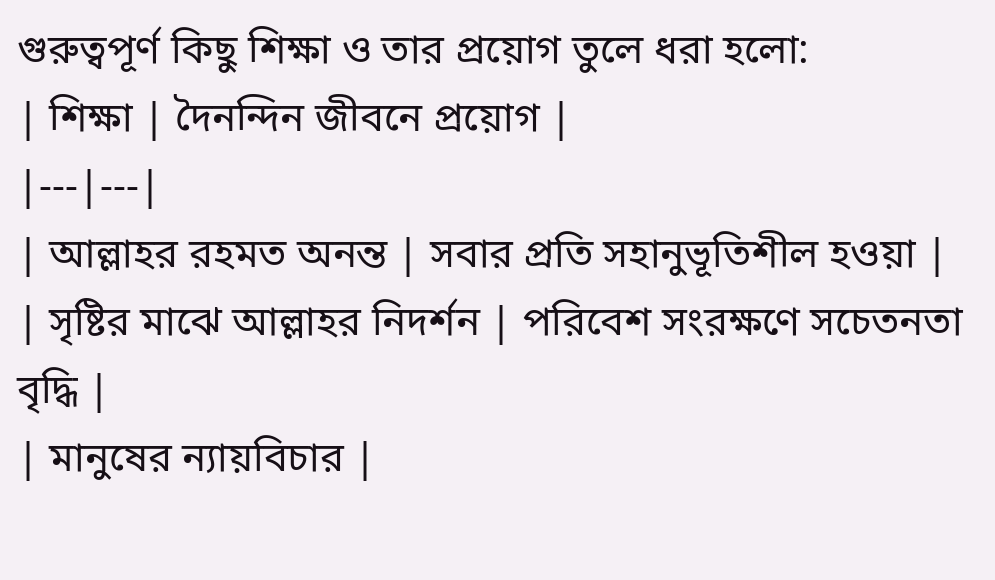গুরুত্বপূর্ণ কিছু শিক্ষা ও তার প্রয়োগ তুলে ধরা হলো:
| শিক্ষা | দৈনন্দিন জীবনে প্রয়োগ |
|---|---|
| আল্লাহর রহমত অনন্ত | সবার প্রতি সহানুভূতিশীল হওয়া |
| সৃষ্টির মাঝে আল্লাহর নিদর্শন | পরিবেশ সংরক্ষণে সচেতনতা বৃদ্ধি |
| মানুষের ন্যায়বিচার |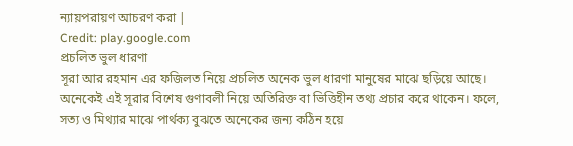ন্যায়পরায়ণ আচরণ করা |
Credit: play.google.com
প্রচলিত ভুল ধারণা
সূরা আর রহমান এর ফজিলত নিয়ে প্রচলিত অনেক ভুল ধারণা মানুষের মাঝে ছড়িয়ে আছে। অনেকেই এই সূরার বিশেষ গুণাবলী নিয়ে অতিরিক্ত বা ভিত্তিহীন তথ্য প্রচার করে থাকেন। ফলে, সত্য ও মিথ্যার মাঝে পার্থক্য বুঝতে অনেকের জন্য কঠিন হয়ে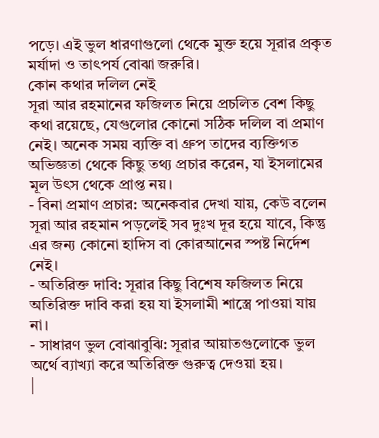পড়ে। এই ভুল ধারণাগুলো থেকে মুক্ত হয়ে সূরার প্রকৃত মর্যাদা ও তাৎপর্য বোঝা জরুরি।
কোন কথার দলিল নেই
সূরা আর রহমানের ফজিলত নিয়ে প্রচলিত বেশ কিছু কথা রয়েছে, যেগুলোর কোনো সঠিক দলিল বা প্রমাণ নেই। অনেক সময় ব্যক্তি বা গ্রুপ তাদের ব্যক্তিগত অভিজ্ঞতা থেকে কিছু তথ্য প্রচার করেন, যা ইসলামের মূল উৎস থেকে প্রাপ্ত নয়।
- বিনা প্রমাণ প্রচার: অনেকবার দেখা যায়, কেউ বলেন সূরা আর রহমান পড়লেই সব দুঃখ দূর হয়ে যাবে, কিন্তু এর জন্য কোনো হাদিস বা কোরআনের স্পষ্ট নির্দেশ নেই।
- অতিরিক্ত দাবি: সূরার কিছু বিশেষ ফজিলত নিয়ে অতিরিক্ত দাবি করা হয় যা ইসলামী শাস্ত্রে পাওয়া যায় না।
- সাধারণ ভুল বোঝাবুঝি: সূরার আয়াতগুলোকে ভুল অর্থে ব্যাখ্যা করে অতিরিক্ত গুরুত্ব দেওয়া হয়।
|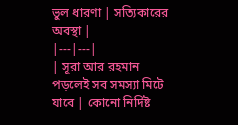ভুল ধারণা | সত্যিকারের অবস্থা |
|---|---|
| সূরা আর রহমান পড়লেই সব সমস্যা মিটে যাবে | কোনো নির্দিষ্ট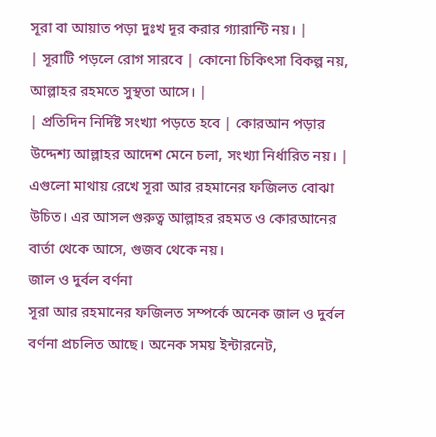সূরা বা আয়াত পড়া দুঃখ দূর করার গ্যারান্টি নয়। |
| সূরাটি পড়লে রোগ সারবে | কোনো চিকিৎসা বিকল্প নয়, আল্লাহর রহমতে সুস্থতা আসে। |
| প্রতিদিন নির্দিষ্ট সংখ্যা পড়তে হবে | কোরআন পড়ার উদ্দেশ্য আল্লাহর আদেশ মেনে চলা, সংখ্যা নির্ধারিত নয়। |
এগুলো মাথায় রেখে সূরা আর রহমানের ফজিলত বোঝা উচিত। এর আসল গুরুত্ব আল্লাহর রহমত ও কোরআনের বার্তা থেকে আসে, গুজব থেকে নয়।
জাল ও দুর্বল বর্ণনা
সূরা আর রহমানের ফজিলত সম্পর্কে অনেক জাল ও দুর্বল বর্ণনা প্রচলিত আছে। অনেক সময় ইন্টারনেট,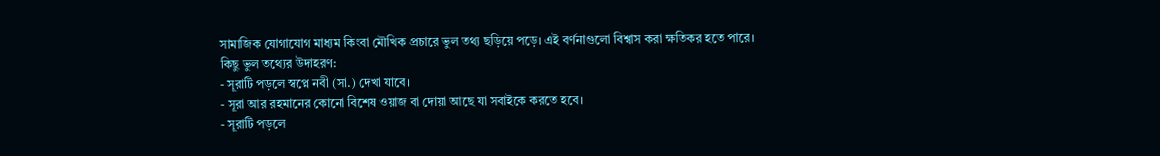সামাজিক যোগাযোগ মাধ্যম কিংবা মৌখিক প্রচারে ভুল তথ্য ছড়িয়ে পড়ে। এই বর্ণনাগুলো বিশ্বাস করা ক্ষতিকর হতে পারে।
কিছু ভুল তথ্যের উদাহরণ:
- সূরাটি পড়লে স্বপ্নে নবী (সা.) দেখা যাবে।
- সূরা আর রহমানের কোনো বিশেষ ওয়াজ বা দোয়া আছে যা সবাইকে করতে হবে।
- সূরাটি পড়লে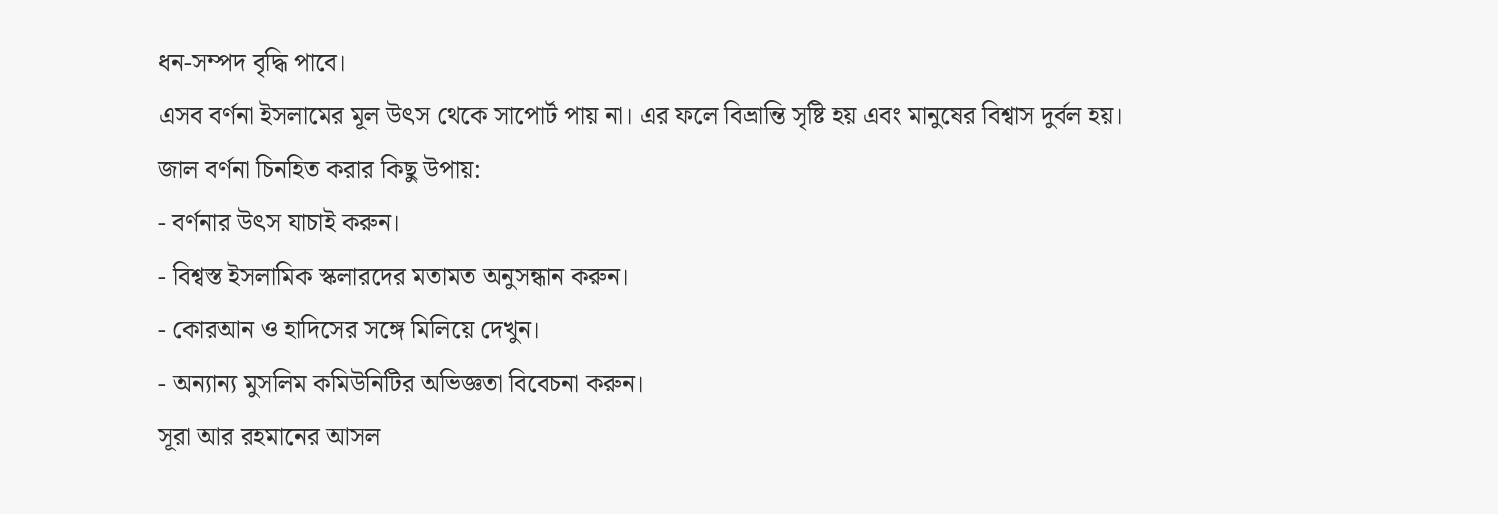ধন-সম্পদ বৃদ্ধি পাবে।
এসব বর্ণনা ইসলামের মূল উৎস থেকে সাপোর্ট পায় না। এর ফলে বিভ্রান্তি সৃষ্টি হয় এবং মানুষের বিশ্বাস দুর্বল হয়।
জাল বর্ণনা চিনহিত করার কিছু উপায়:
- বর্ণনার উৎস যাচাই করুন।
- বিশ্বস্ত ইসলামিক স্কলারদের মতামত অনুসন্ধান করুন।
- কোরআন ও হাদিসের সঙ্গে মিলিয়ে দেখুন।
- অন্যান্য মুসলিম কমিউনিটির অভিজ্ঞতা বিবেচনা করুন।
সূরা আর রহমানের আসল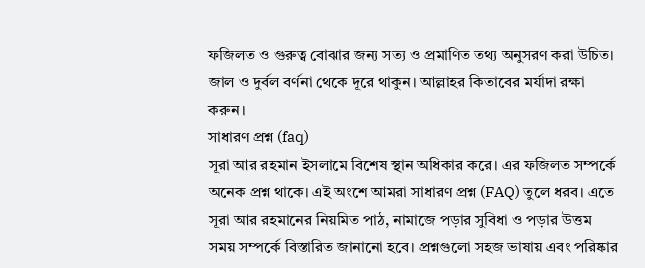ফজিলত ও গুরুত্ব বোঝার জন্য সত্য ও প্রমাণিত তথ্য অনুসরণ করা উচিত। জাল ও দুর্বল বর্ণনা থেকে দূরে থাকুন। আল্লাহর কিতাবের মর্যাদা রক্ষা করুন।
সাধারণ প্রশ্ন (faq)
সূরা আর রহমান ইসলামে বিশেষ স্থান অধিকার করে। এর ফজিলত সম্পর্কে অনেক প্রশ্ন থাকে। এই অংশে আমরা সাধারণ প্রশ্ন (FAQ) তুলে ধরব। এতে সূরা আর রহমানের নিয়মিত পাঠ, নামাজে পড়ার সুবিধা ও পড়ার উত্তম সময় সম্পর্কে বিস্তারিত জানানো হবে। প্রশ্নগুলো সহজ ভাষায় এবং পরিষ্কার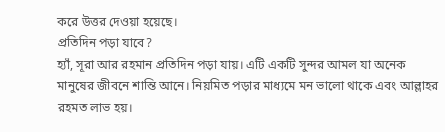করে উত্তর দেওয়া হয়েছে।
প্রতিদিন পড়া যাবে?
হ্যাঁ, সূরা আর রহমান প্রতিদিন পড়া যায়। এটি একটি সুন্দর আমল যা অনেক মানুষের জীবনে শান্তি আনে। নিয়মিত পড়ার মাধ্যমে মন ভালো থাকে এবং আল্লাহর রহমত লাভ হয়।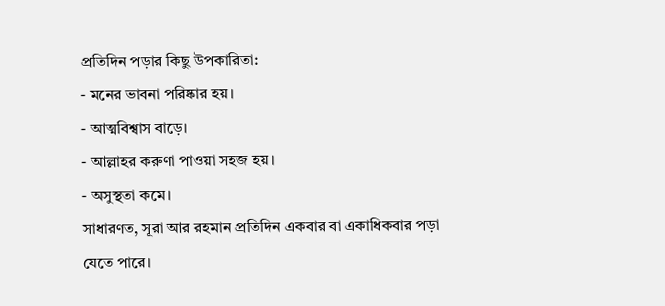প্রতিদিন পড়ার কিছু উপকারিতা:
- মনের ভাবনা পরিষ্কার হয়।
- আত্মবিশ্বাস বাড়ে।
- আল্লাহর করুণা পাওয়া সহজ হয়।
- অসুস্থতা কমে।
সাধারণত, সূরা আর রহমান প্রতিদিন একবার বা একাধিকবার পড়া যেতে পারে।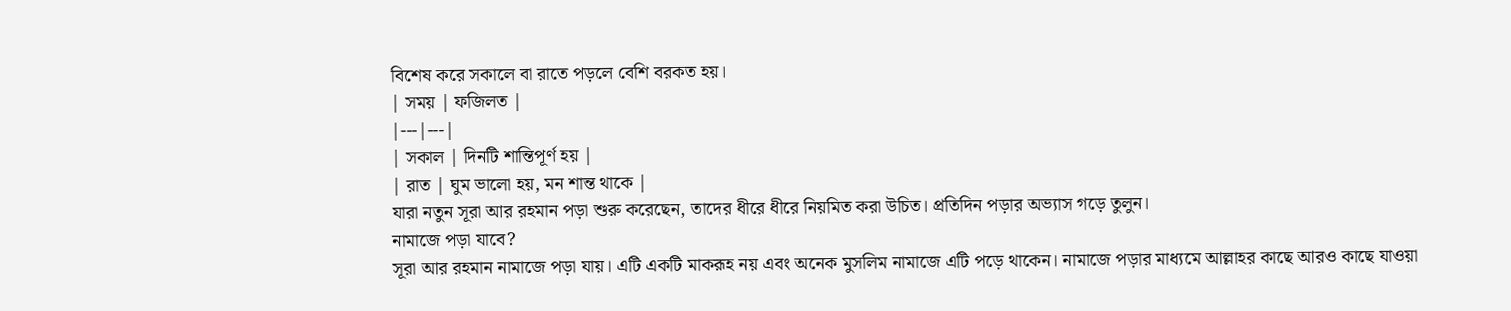বিশেষ করে সকালে বা রাতে পড়লে বেশি বরকত হয়।
| সময় | ফজিলত |
|---|---|
| সকাল | দিনটি শান্তিপূর্ণ হয় |
| রাত | ঘুম ভালো হয়, মন শান্ত থাকে |
যারা নতুন সূরা আর রহমান পড়া শুরু করেছেন, তাদের ধীরে ধীরে নিয়মিত করা উচিত। প্রতিদিন পড়ার অভ্যাস গড়ে তুলুন।
নামাজে পড়া যাবে?
সূরা আর রহমান নামাজে পড়া যায়। এটি একটি মাকরূহ নয় এবং অনেক মুসলিম নামাজে এটি পড়ে থাকেন। নামাজে পড়ার মাধ্যমে আল্লাহর কাছে আরও কাছে যাওয়া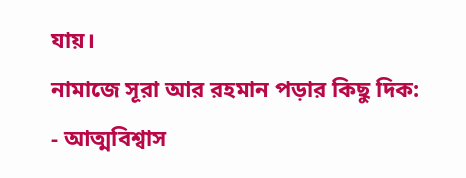যায়।
নামাজে সূরা আর রহমান পড়ার কিছু দিক:
- আত্মবিশ্বাস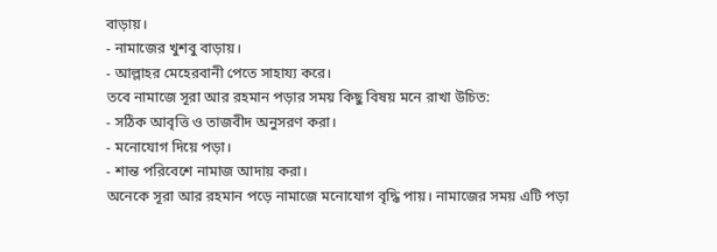বাড়ায়।
- নামাজের খুশবু বাড়ায়।
- আল্লাহর মেহেরবানী পেতে সাহায্য করে।
তবে নামাজে সূরা আর রহমান পড়ার সময় কিছু বিষয় মনে রাখা উচিত:
- সঠিক আবৃত্তি ও তাজবীদ অনুসরণ করা।
- মনোযোগ দিয়ে পড়া।
- শান্ত পরিবেশে নামাজ আদায় করা।
অনেকে সূরা আর রহমান পড়ে নামাজে মনোযোগ বৃদ্ধি পায়। নামাজের সময় এটি পড়া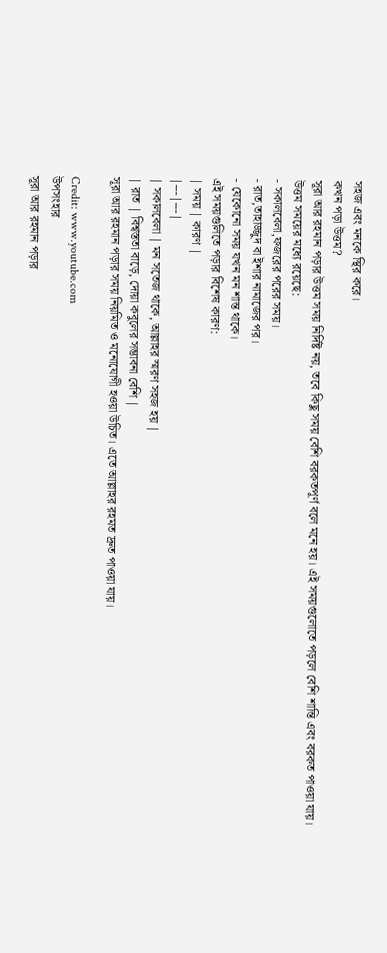সহজ এবং মনকে স্থির করে।
কখন পড়া উত্তম?
সূরা আর রহমান পড়ার উত্তম সময় নির্দিষ্ট নয়, তবে কিছু সময় বেশি বরকতপূর্ণ বলে মনে হয়। এই সময়গুলোতে পড়লে বেশি শান্তি এবং বরকত পাওয়া যায়।
উত্তম সময়ের মধ্যে রয়েছে:
- সকালবেলা,ফজরের পরের সময়।
- রাত,তাহাজ্জুদ বা ইশার নামাজের পর।
- যেকোনো সময় যখন মন শান্ত থাকে।
এই সময়গুলিতে পড়ার বিশেষ কারণ:
| সময় | কারণ |
|---|---|
| সকালবেলা | মন সতেজ থাকে, আল্লাহর স্মরণ সহজ হয় |
| রাত | বিশ্বস্ততা বাড়ে, দোয়া কবুলের সম্ভাবনা বেশি |
সূরা আর রহমান পড়ার সময় নিয়মিত ও মনোযোগী হওয়া উচিত। এতে আল্লাহর রহমত দ্রুত পাওয়া যায়।

Credit: www.youtube.com
উপসংহার
সূরা আর রহমান পড়ার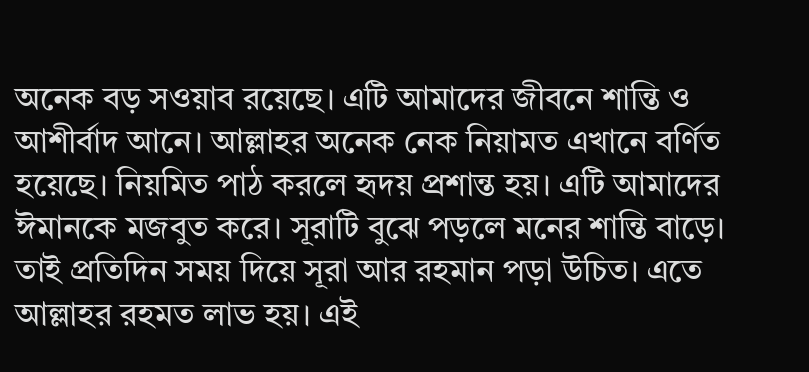অনেক বড় সওয়াব রয়েছে। এটি আমাদের জীবনে শান্তি ও আশীর্বাদ আনে। আল্লাহর অনেক নেক নিয়ামত এখানে বর্ণিত হয়েছে। নিয়মিত পাঠ করলে হৃদয় প্রশান্ত হয়। এটি আমাদের ঈমানকে মজবুত করে। সূরাটি বুঝে পড়লে মনের শান্তি বাড়ে। তাই প্রতিদিন সময় দিয়ে সূরা আর রহমান পড়া উচিত। এতে আল্লাহর রহমত লাভ হয়। এই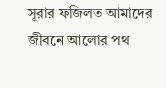সূরার ফজিলত আমাদের জীবনে আলোর পথ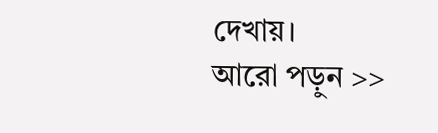দেখায়।
আরো পড়ুন >>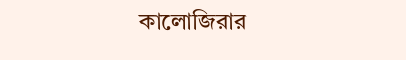কালোজিরার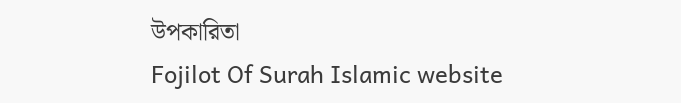উপকারিতা
Fojilot Of Surah Islamic website